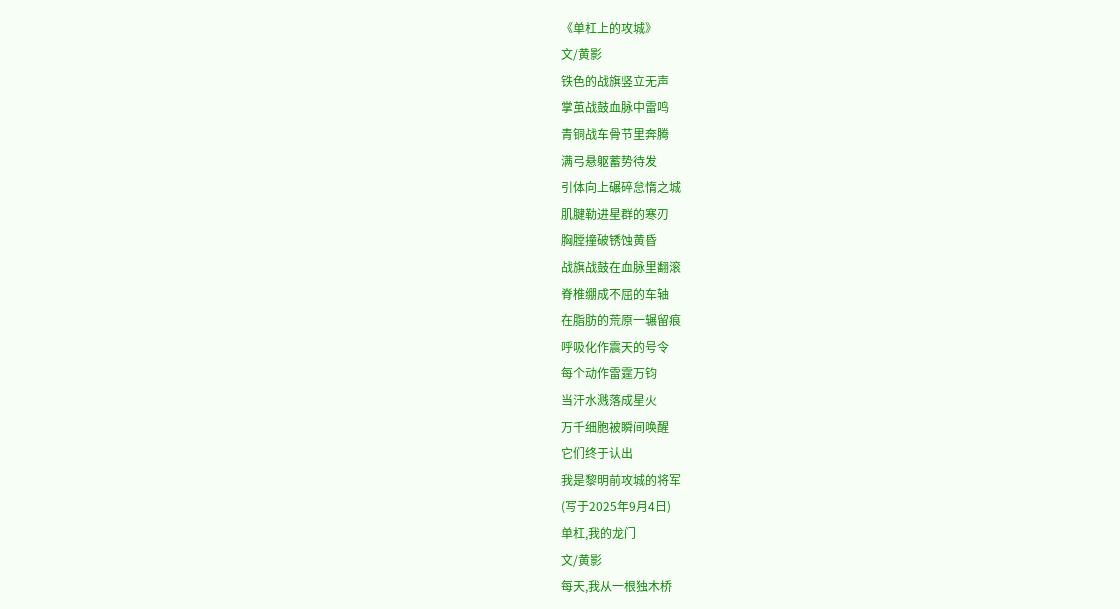《单杠上的攻城》
文/黄影
铁色的战旗竖立无声
掌茧战鼓血脉中雷鸣
青铜战车骨节里奔腾
满弓悬躯蓄势待发
引体向上碾碎怠惰之城
肌腱勒进星群的寒刃
胸膛撞破锈蚀黄昏
战旗战鼓在血脉里翻滚
脊椎绷成不屈的车轴
在脂肪的荒原一辗留痕
呼吸化作震天的号令
每个动作雷霆万钧
当汗水溅落成星火
万千细胞被瞬间唤醒
它们终于认出
我是黎明前攻城的将军
(写于2025年9月4日)
单杠,我的龙门
文/黄影
每天,我从一根独木桥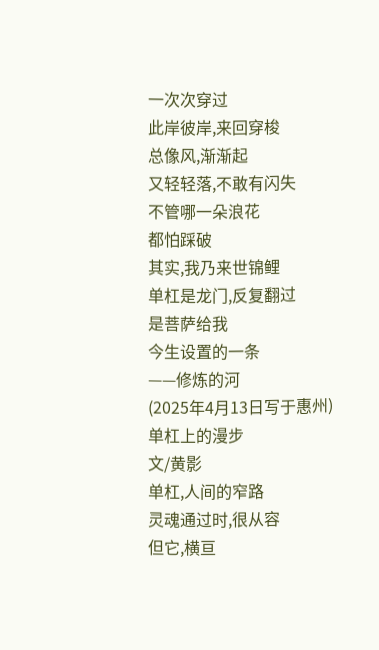一次次穿过
此岸彼岸,来回穿梭
总像风,渐渐起
又轻轻落,不敢有闪失
不管哪一朵浪花
都怕踩破
其实,我乃来世锦鲤
单杠是龙门,反复翻过
是菩萨给我
今生设置的一条
——修炼的河
(2025年4月13日写于惠州)
单杠上的漫步
文/黄影
单杠,人间的窄路
灵魂通过时,很从容
但它,横亘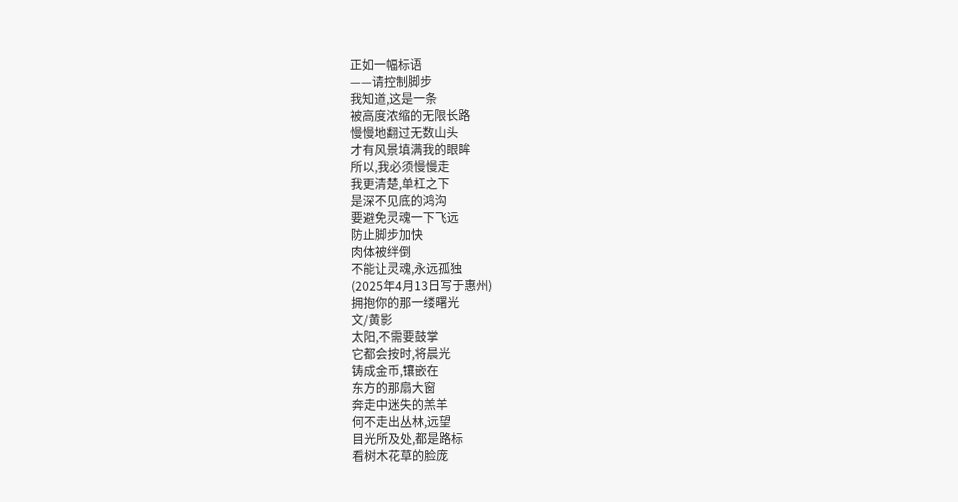正如一幅标语
——请控制脚步
我知道,这是一条
被高度浓缩的无限长路
慢慢地翻过无数山头
才有风景填满我的眼眸
所以,我必须慢慢走
我更清楚,单杠之下
是深不见底的鸿沟
要避免灵魂一下飞远
防止脚步加快
肉体被绊倒
不能让灵魂,永远孤独
(2025年4月13日写于惠州)
拥抱你的那一缕曙光
文/黄影
太阳,不需要鼓掌
它都会按时,将晨光
铸成金币,镶嵌在
东方的那扇大窗
奔走中迷失的羔羊
何不走出丛林,远望
目光所及处,都是路标
看树木花草的脸庞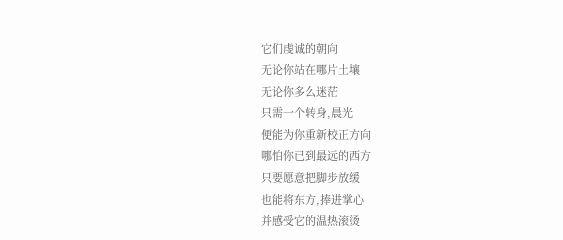它们虔诚的朝向
无论你站在哪片土壤
无论你多么迷茫
只需一个转身,晨光
便能为你重新校正方向
哪怕你已到最远的西方
只要愿意把脚步放缓
也能将东方,捧进掌心
并感受它的温热滚烫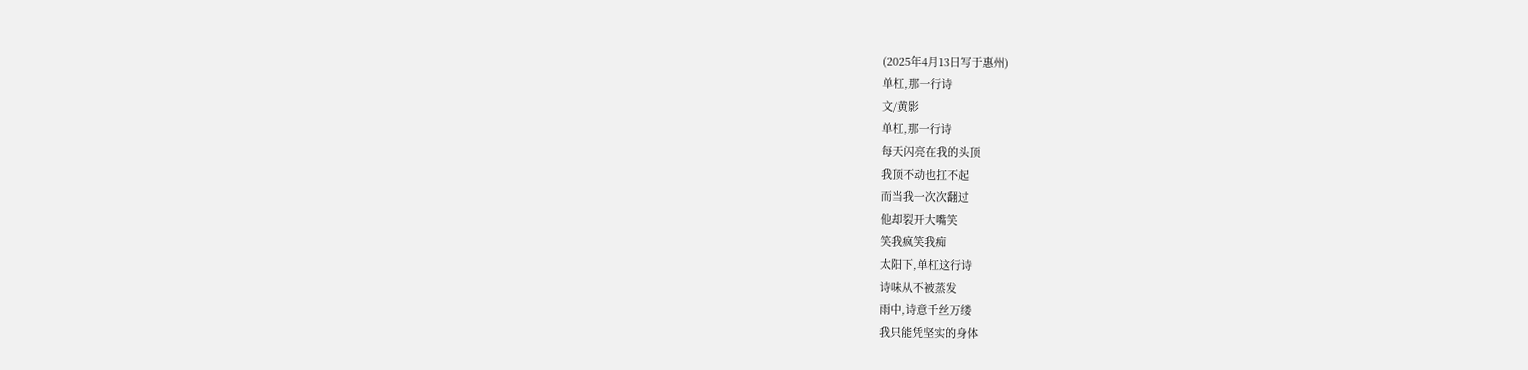(2025年4月13日写于惠州)
单杠,那一行诗
文/黄影
单杠,那一行诗
每天闪亮在我的头顶
我顶不动也扛不起
而当我一次次翻过
他却裂开大嘴笑
笑我疯笑我痴
太阳下,单杠这行诗
诗味从不被蒸发
雨中,诗意千丝万缕
我只能凭坚实的身体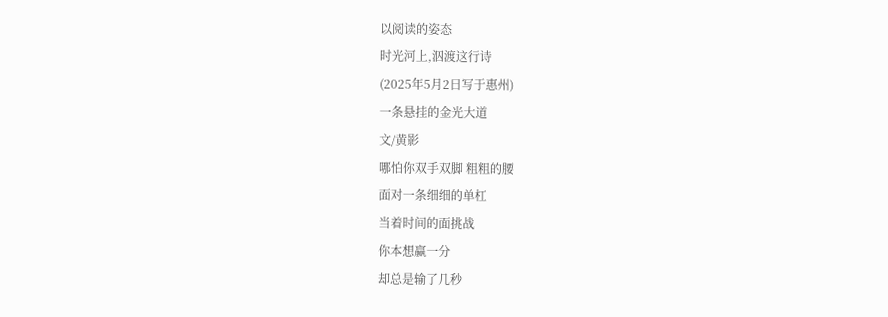以阅读的姿态
时光河上,泅渡这行诗
(2025年5月2日写于惠州)
一条悬挂的金光大道
文/黄影
哪怕你双手双脚 粗粗的腰
面对一条细细的单杠
当着时间的面挑战
你本想赢一分
却总是输了几秒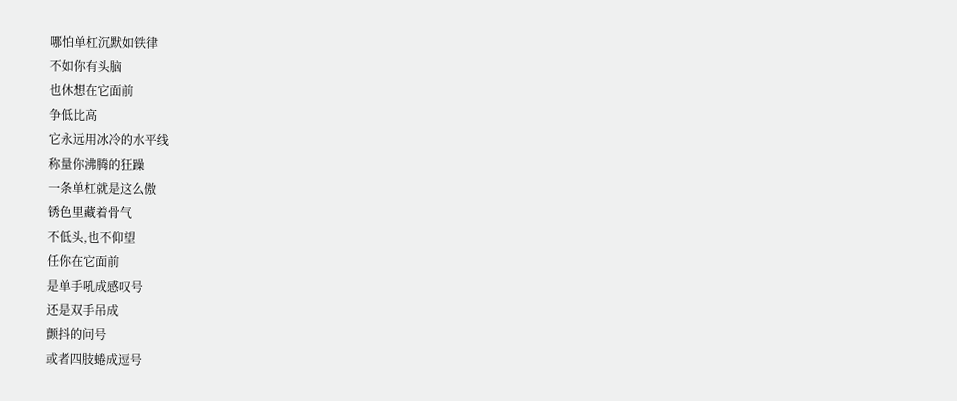哪怕单杠沉默如铁律
不如你有头脑
也休想在它面前
争低比高
它永远用冰冷的水平线
称量你沸腾的狂躁
一条单杠就是这么傲
锈色里藏着骨气
不低头,也不仰望
任你在它面前
是单手吼成感叹号
还是双手吊成
颤抖的问号
或者四肢蜷成逗号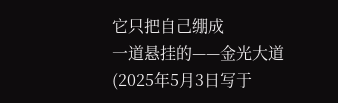它只把自己绷成
一道悬挂的——金光大道
(2025年5月3日写于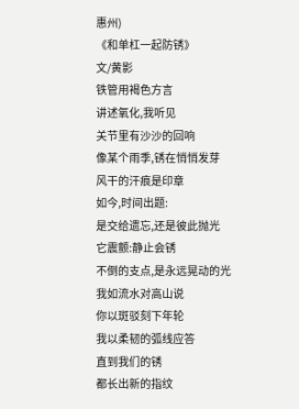惠州)
《和单杠一起防锈》
文/黄影
铁管用褐色方言
讲述氧化,我听见
关节里有沙沙的回响
像某个雨季,锈在悄悄发芽
风干的汗痕是印章
如今,时间出题:
是交给遗忘,还是彼此抛光
它震颤:静止会锈
不倒的支点,是永远晃动的光
我如流水对高山说
你以斑驳刻下年轮
我以柔韧的弧线应答
直到我们的锈
都长出新的指纹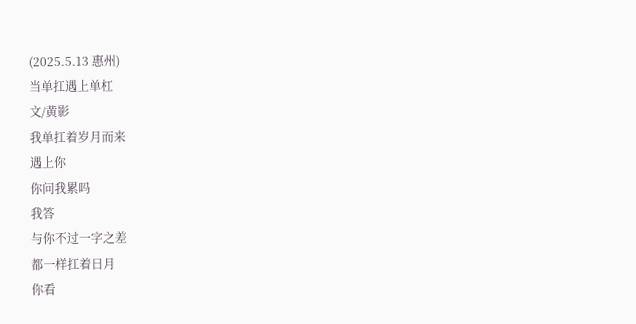(2025.5.13 惠州)
当单扛遇上单杠
文/黄影
我单扛着岁月而来
遇上你
你问我累吗
我答
与你不过一字之差
都一样扛着日月
你看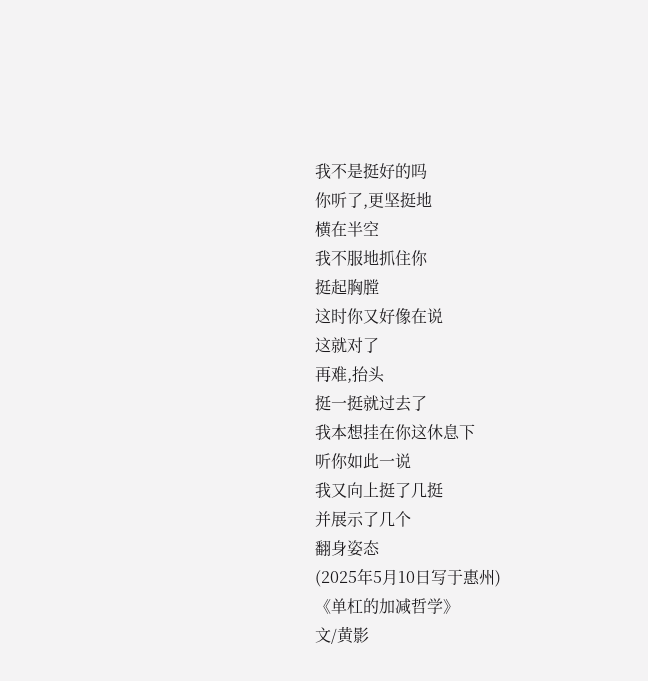我不是挺好的吗
你听了,更坚挺地
横在半空
我不服地抓住你
挺起胸膛
这时你又好像在说
这就对了
再难,抬头
挺一挺就过去了
我本想挂在你这休息下
听你如此一说
我又向上挺了几挺
并展示了几个
翻身姿态
(2025年5月10日写于惠州)
《单杠的加减哲学》
文/黄影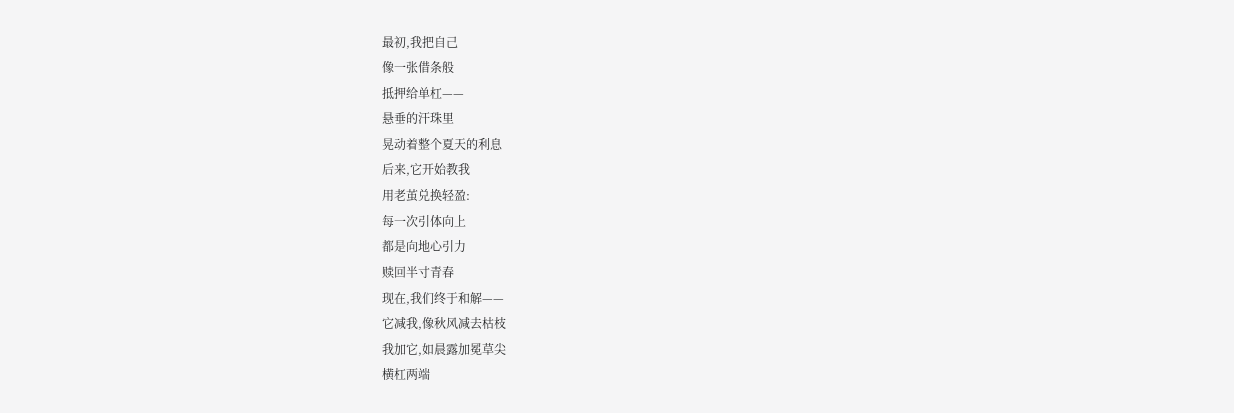最初,我把自己
像一张借条般
抵押给单杠——
悬垂的汗珠里
晃动着整个夏天的利息
后来,它开始教我
用老茧兑换轻盈:
每一次引体向上
都是向地心引力
赎回半寸青春
现在,我们终于和解——
它减我,像秋风减去枯枝
我加它,如晨露加冕草尖
横杠两端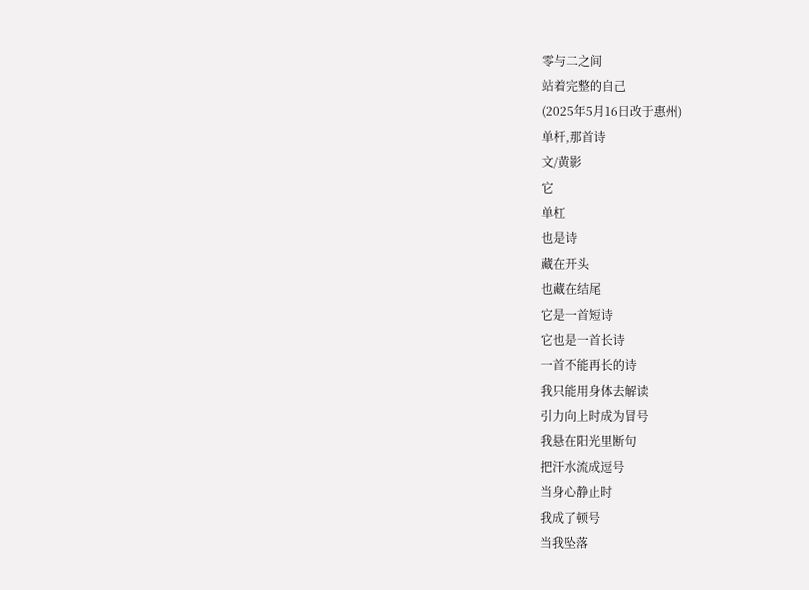零与二之间
站着完整的自己
(2025年5月16日改于惠州)
单杆,那首诗
文/黄影
它
单杠
也是诗
藏在开头
也藏在结尾
它是一首短诗
它也是一首长诗
一首不能再长的诗
我只能用身体去解读
引力向上时成为冒号
我悬在阳光里断句
把汗水流成逗号
当身心静止时
我成了顿号
当我坠落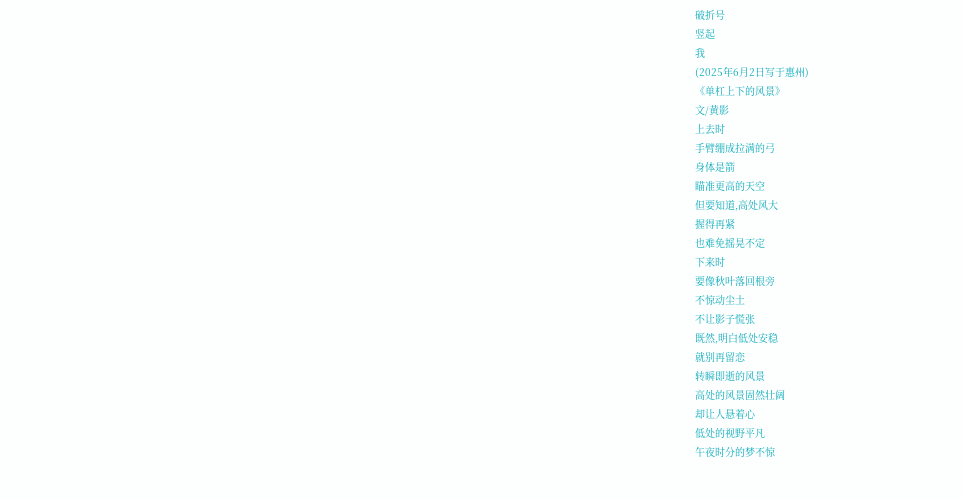破折号
竖起
我
(2025年6月2日写于惠州)
《单杠上下的风景》
文/黄影
上去时
手臂绷成拉满的弓
身体是箭
瞄准更高的天空
但要知道,高处风大
握得再紧
也难免摇晃不定
下来时
要像秋叶落回根旁
不惊动尘土
不让影子慌张
既然,明白低处安稳
就别再留恋
转瞬即逝的风景
高处的风景固然壮阔
却让人悬着心
低处的视野平凡
午夜时分的梦不惊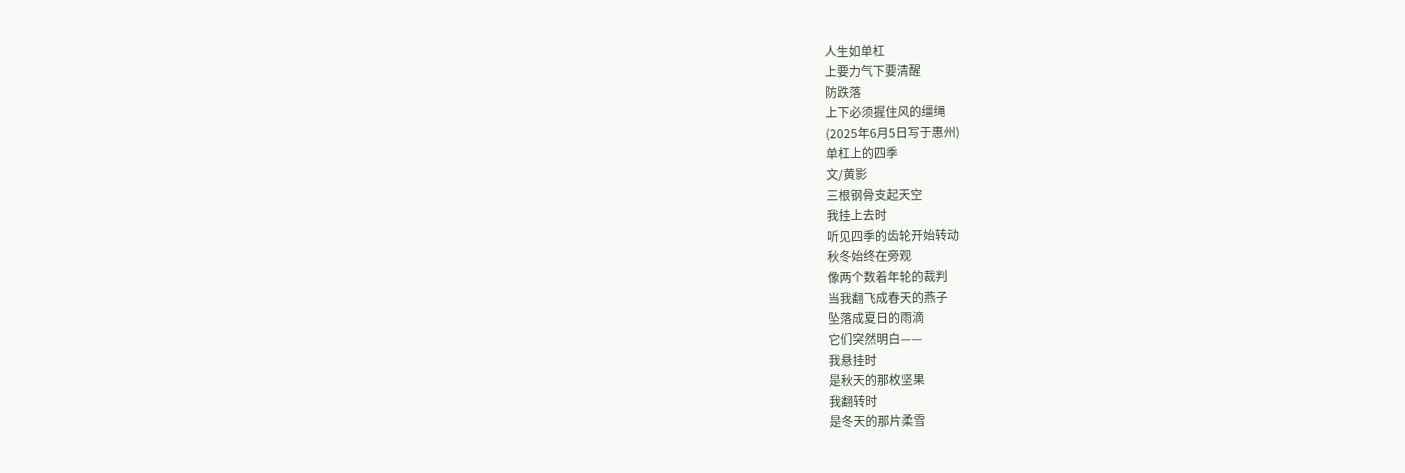人生如单杠
上要力气下要清醒
防跌落
上下必须握住风的缰绳
(2025年6月5日写于惠州)
单杠上的四季
文/黄影
三根钢骨支起天空
我挂上去时
听见四季的齿轮开始转动
秋冬始终在旁观
像两个数着年轮的裁判
当我翻飞成春天的燕子
坠落成夏日的雨滴
它们突然明白——
我悬挂时
是秋天的那枚坚果
我翻转时
是冬天的那片柔雪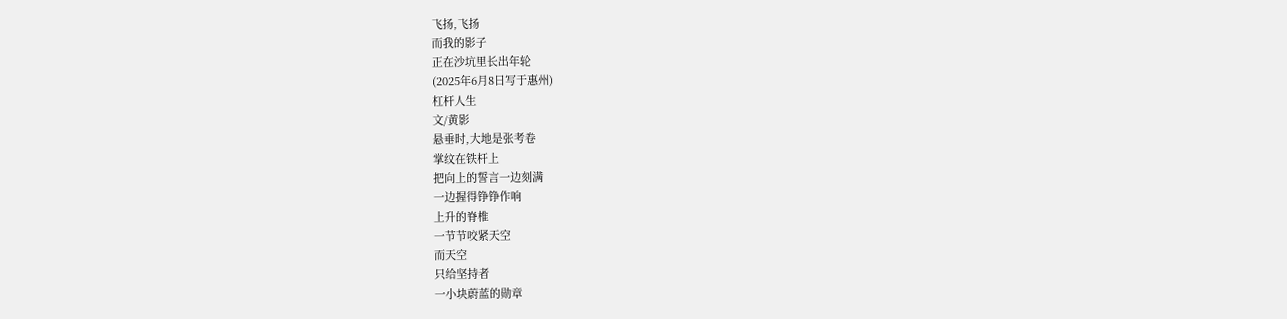飞扬,飞扬
而我的影子
正在沙坑里长出年轮
(2025年6月8日写于惠州)
杠杆人生
文/黄影
悬垂时,大地是张考卷
掌纹在铁杆上
把向上的誓言一边刻满
一边握得铮铮作响
上升的脊椎
一节节咬紧天空
而天空
只给坚持者
一小块蔚蓝的勋章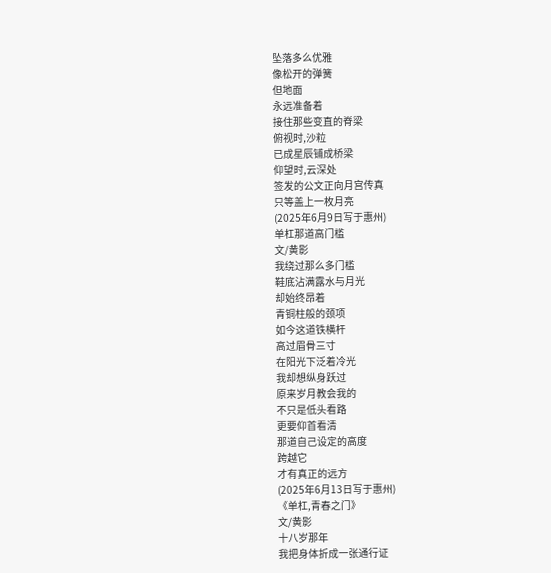坠落多么优雅
像松开的弹簧
但地面
永远准备着
接住那些变直的脊梁
俯视时,沙粒
已成星辰铺成桥梁
仰望时,云深处
签发的公文正向月宫传真
只等盖上一枚月亮
(2025年6月9日写于惠州)
单杠那道高门槛
文/黄影
我绕过那么多门槛
鞋底沾满露水与月光
却始终昂着
青铜柱般的颈项
如今这道铁横杆
高过眉骨三寸
在阳光下泛着冷光
我却想纵身跃过
原来岁月教会我的
不只是低头看路
更要仰首看清
那道自己设定的高度
跨越它
才有真正的远方
(2025年6月13日写于惠州)
《单杠,青春之门》
文/黄影
十八岁那年
我把身体折成一张通行证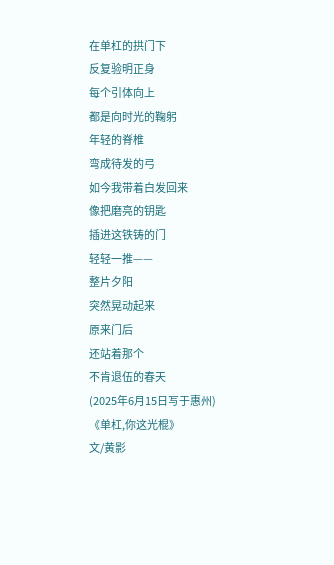在单杠的拱门下
反复验明正身
每个引体向上
都是向时光的鞠躬
年轻的脊椎
弯成待发的弓
如今我带着白发回来
像把磨亮的钥匙
插进这铁铸的门
轻轻一推——
整片夕阳
突然晃动起来
原来门后
还站着那个
不肯退伍的春天
(2025年6月15日写于惠州)
《单杠,你这光棍》
文/黄影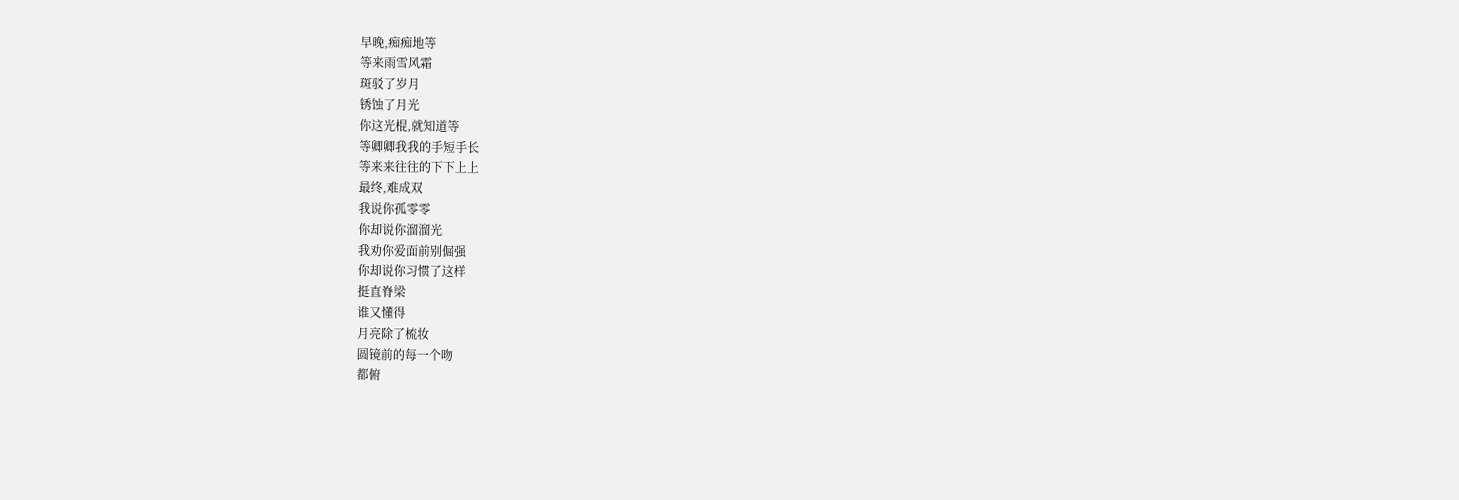早晚,痴痴地等
等来雨雪风霜
斑驳了岁月
锈蚀了月光
你这光棍,就知道等
等卿卿我我的手短手长
等来来往往的下下上上
最终,难成双
我说你孤零零
你却说你溜溜光
我劝你爱面前别倔强
你却说你习惯了这样
挺直脊梁
谁又懂得
月亮除了梳妆
圆镜前的每一个吻
都俯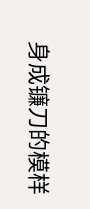身成镰刀的模样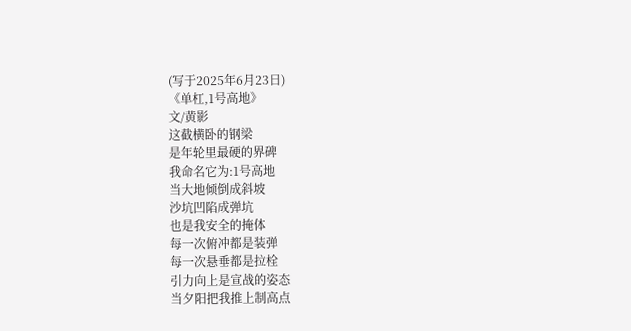(写于2025年6月23日)
《单杠,1号高地》
文/黄影
这截横卧的钢梁
是年轮里最硬的界碑
我命名它为:1号高地
当大地倾倒成斜坡
沙坑凹陷成弹坑
也是我安全的掩体
每一次俯冲都是装弹
每一次悬垂都是拉栓
引力向上是宣战的姿态
当夕阳把我推上制高点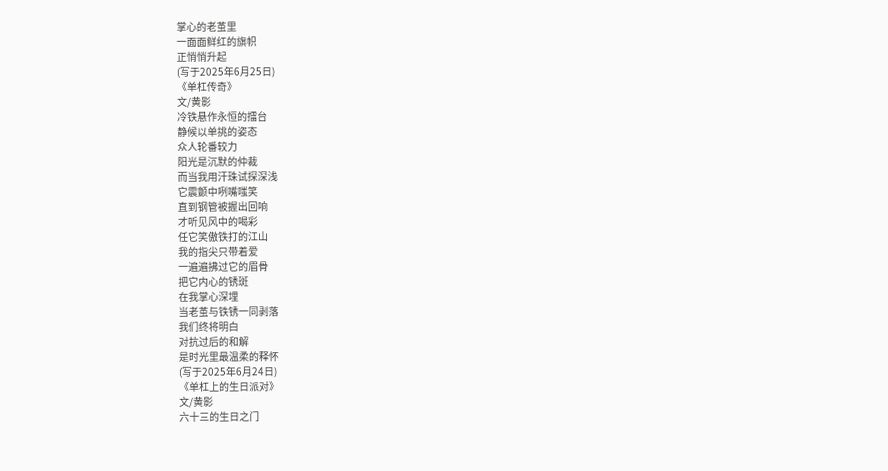掌心的老茧里
一面面鲜红的旗帜
正悄悄升起
(写于2025年6月25日)
《单杠传奇》
文/黄影
冷铁悬作永恒的擂台
静候以单挑的姿态
众人轮番较力
阳光是沉默的仲裁
而当我用汗珠试探深浅
它震颤中咧嘴嗤笑
直到钢管被握出回响
才听见风中的喝彩
任它笑傲铁打的江山
我的指尖只带着爱
一遍遍拂过它的眉骨
把它内心的锈斑
在我掌心深埋
当老茧与铁锈一同剥落
我们终将明白
对抗过后的和解
是时光里最温柔的释怀
(写于2025年6月24日)
《单杠上的生日派对》
文/黄影
六十三的生日之门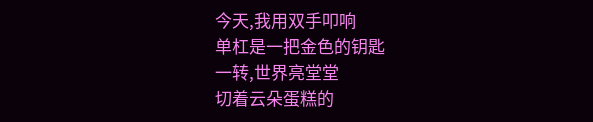今天,我用双手叩响
单杠是一把金色的钥匙
一转,世界亮堂堂
切着云朵蛋糕的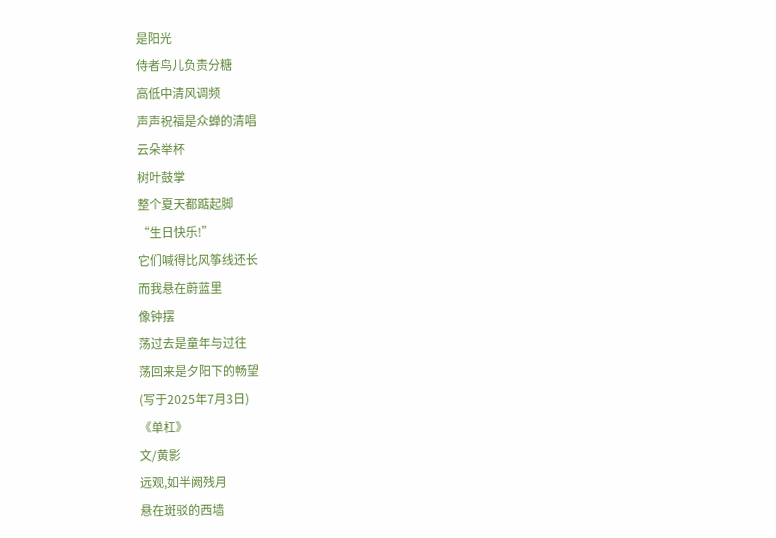是阳光
侍者鸟儿负责分糖
高低中清风调频
声声祝福是众蝉的清唱
云朵举杯
树叶鼓掌
整个夏天都踮起脚
“生日快乐!”
它们喊得比风筝线还长
而我悬在蔚蓝里
像钟摆
荡过去是童年与过往
荡回来是夕阳下的畅望
(写于2025年7月3日)
《单杠》
文/黄影
远观,如半阙残月
悬在斑驳的西墙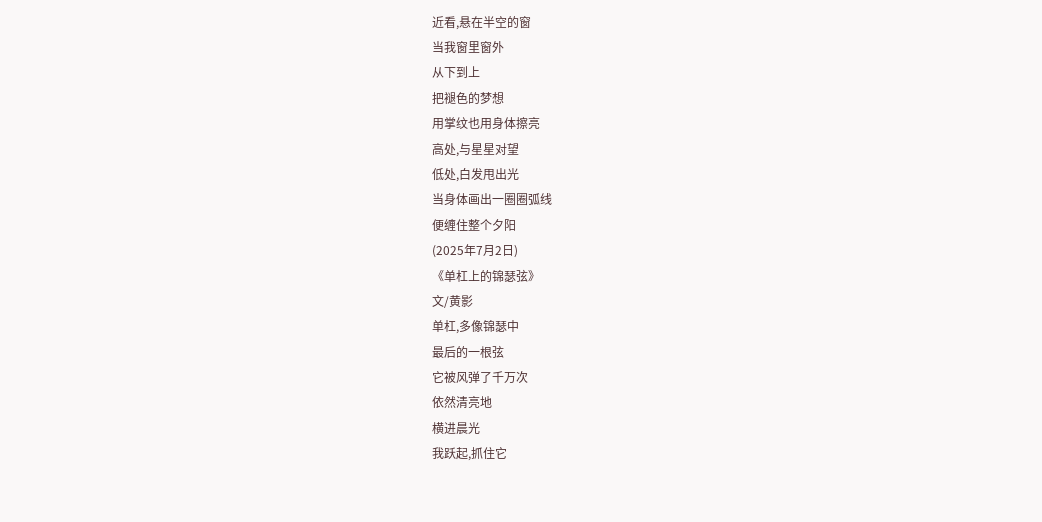近看,悬在半空的窗
当我窗里窗外
从下到上
把褪色的梦想
用掌纹也用身体擦亮
高处,与星星对望
低处,白发甩出光
当身体画出一圈圈弧线
便缠住整个夕阳
(2025年7月2日)
《单杠上的锦瑟弦》
文/黄影
单杠,多像锦瑟中
最后的一根弦
它被风弹了千万次
依然清亮地
横进晨光
我跃起,抓住它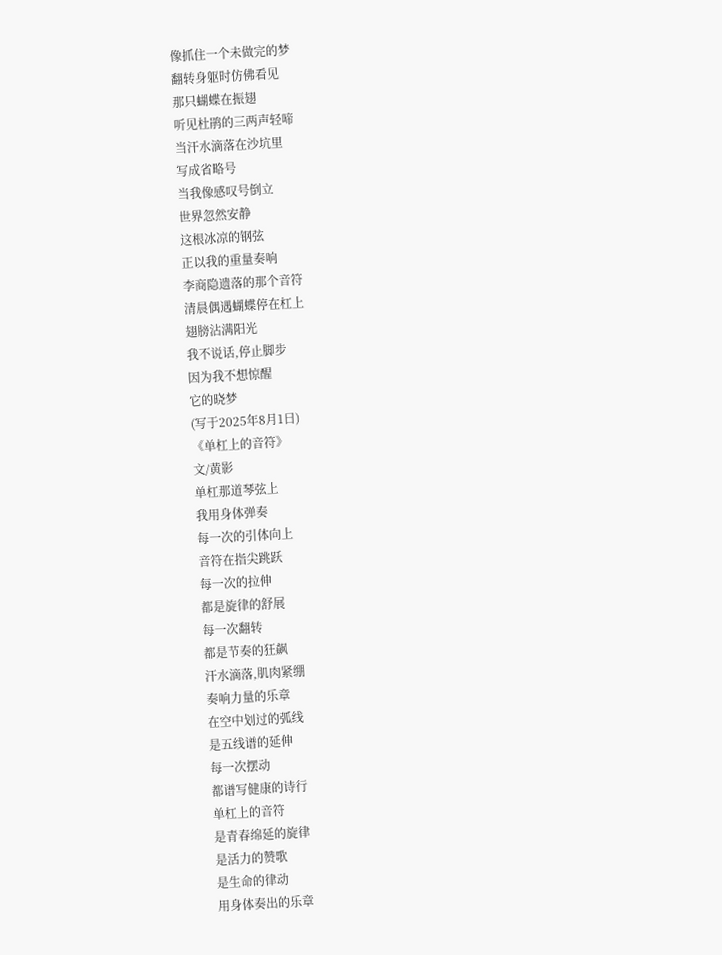像抓住一个未做完的梦
翻转身躯时仿佛看见
那只蝴蝶在振翅
听见杜鹃的三两声轻啼
当汗水滴落在沙坑里
写成省略号
当我像感叹号倒立
世界忽然安静
这根冰凉的钢弦
正以我的重量奏响
李商隐遗落的那个音符
清晨偶遇蝴蝶停在杠上
翅膀沾满阳光
我不说话,停止脚步
因为我不想惊醒
它的晓梦
(写于2025年8月1日)
《单杠上的音符》
文/黄影
单杠那道琴弦上
我用身体弹奏
每一次的引体向上
音符在指尖跳跃
每一次的拉伸
都是旋律的舒展
每一次翻转
都是节奏的狂飙
汗水滴落,肌肉紧绷
奏响力量的乐章
在空中划过的弧线
是五线谱的延伸
每一次摆动
都谱写健康的诗行
单杠上的音符
是青春绵延的旋律
是活力的赞歌
是生命的律动
用身体奏出的乐章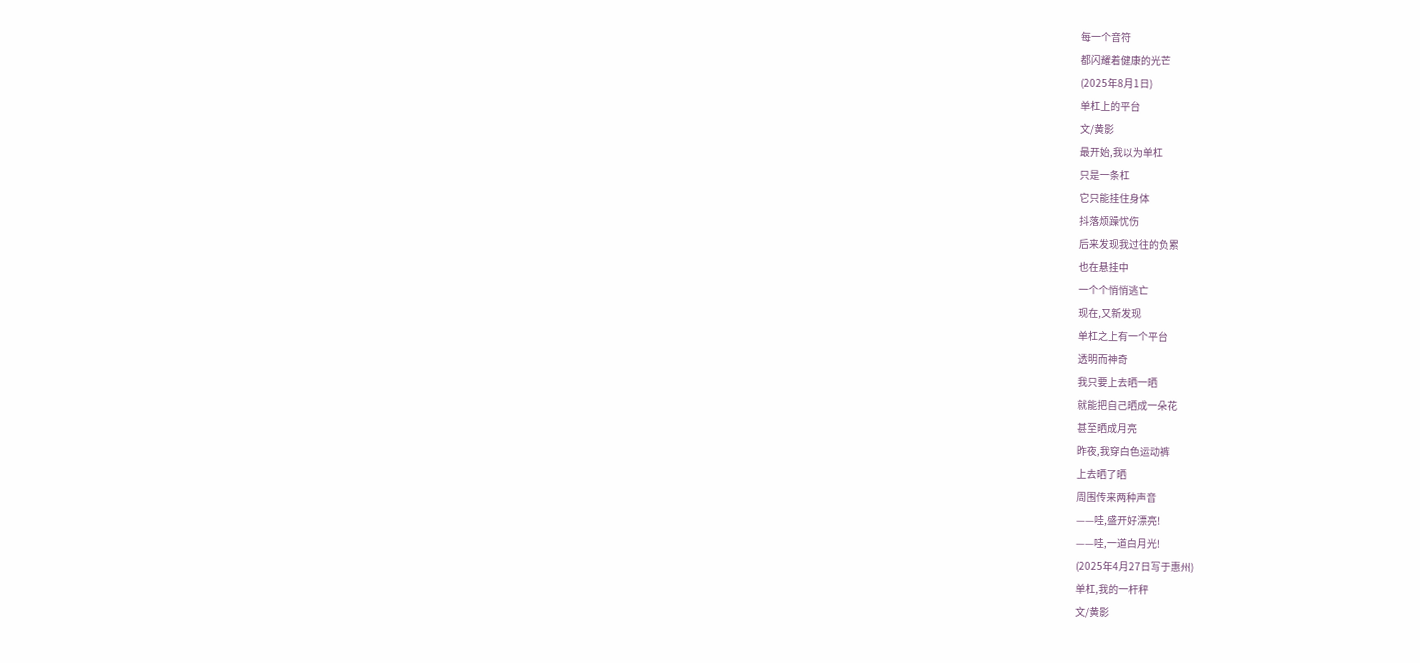每一个音符
都闪耀着健康的光芒
(2025年8月1日)
单杠上的平台
文/黄影
最开始,我以为单杠
只是一条杠
它只能挂住身体
抖落烦躁忧伤
后来发现我过往的负累
也在悬挂中
一个个悄悄逃亡
现在,又新发现
单杠之上有一个平台
透明而神奇
我只要上去晒一晒
就能把自己晒成一朵花
甚至晒成月亮
昨夜,我穿白色运动裤
上去晒了晒
周围传来两种声音
——哇,盛开好漂亮!
——哇,一道白月光!
(2025年4月27日写于惠州)
单杠,我的一杆秤
文/黄影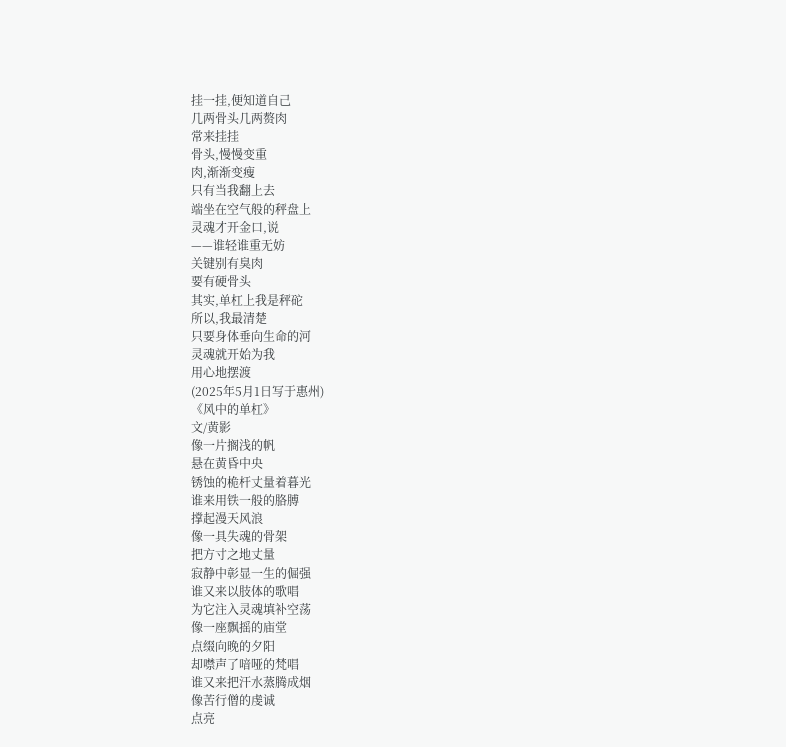挂一挂,便知道自己
几两骨头几两赘肉
常来挂挂
骨头,慢慢变重
肉,渐渐变瘦
只有当我翻上去
端坐在空气般的秤盘上
灵魂才开金口,说
——谁轻谁重无妨
关键别有臭肉
要有硬骨头
其实,单杠上我是秤砣
所以,我最清楚
只要身体垂向生命的河
灵魂就开始为我
用心地摆渡
(2025年5月1日写于惠州)
《风中的单杠》
文/黄影
像一片搁浅的帆
悬在黄昏中央
锈蚀的桅杆丈量着暮光
谁来用铁一般的胳膊
撑起漫天风浪
像一具失魂的骨架
把方寸之地丈量
寂静中彰显一生的倔强
谁又来以肢体的歌唱
为它注入灵魂填补空荡
像一座飘摇的庙堂
点缀向晚的夕阳
却噤声了喑哑的梵唱
谁又来把汗水蒸腾成烟
像苦行僧的虔诚
点亮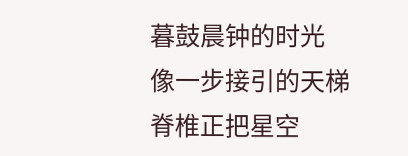暮鼓晨钟的时光
像一步接引的天梯
脊椎正把星空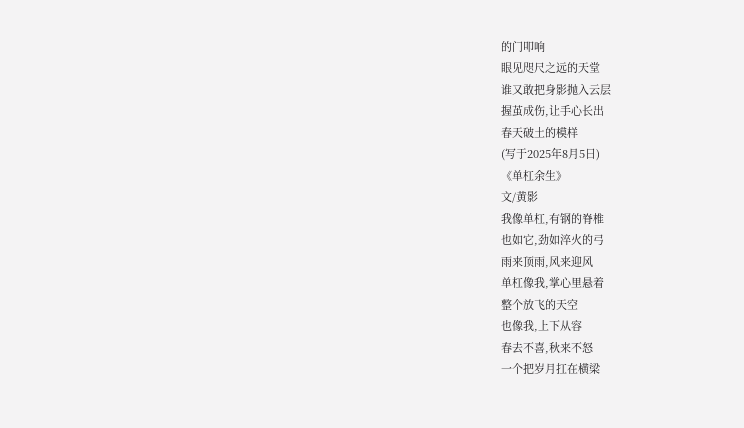的门叩响
眼见咫尺之远的天堂
谁又敢把身影抛入云层
握茧成伤,让手心长出
春天破土的模样
(写于2025年8月5日)
《单杠余生》
文/黄影
我像单杠,有钢的脊椎
也如它,劲如淬火的弓
雨来顶雨,风来迎风
单杠像我,掌心里悬着
整个放飞的天空
也像我,上下从容
春去不喜,秋来不怒
一个把岁月扛在横梁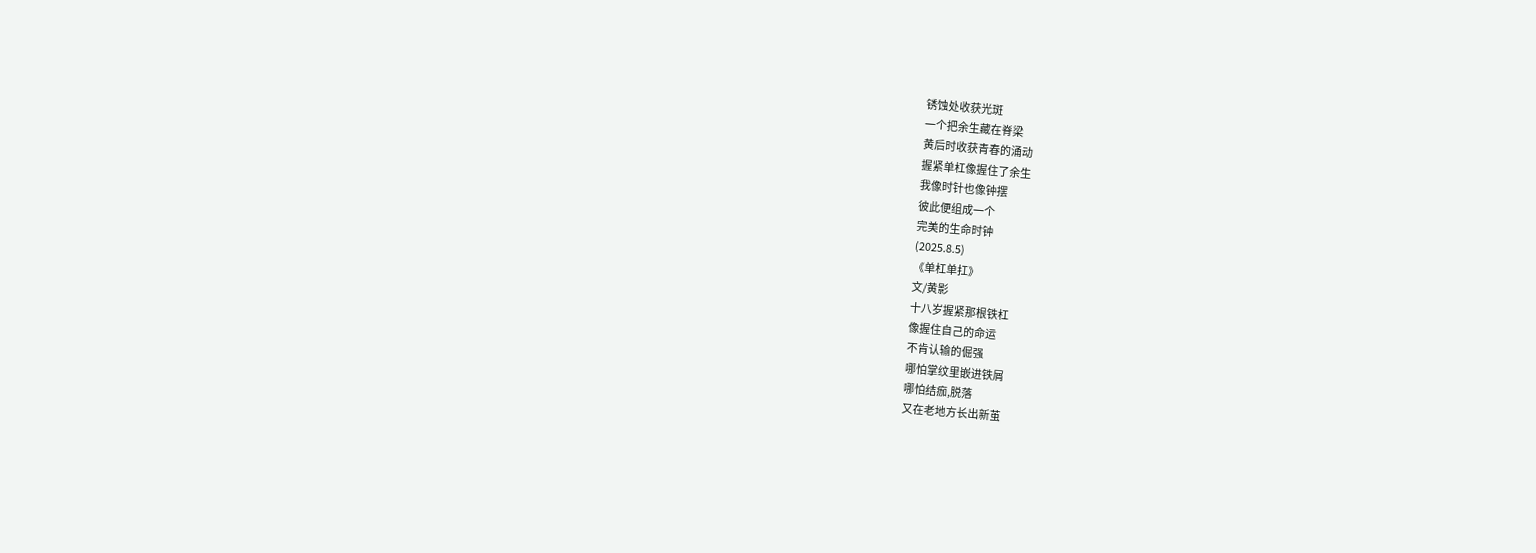锈蚀处收获光斑
一个把余生藏在脊梁
黄后时收获青春的涌动
握紧单杠像握住了余生
我像时针也像钟摆
彼此便组成一个
完美的生命时钟
(2025.8.5)
《单杠单扛》
文/黄影
十八岁握紧那根铁杠
像握住自己的命运
不肯认输的倔强
哪怕掌纹里嵌进铁屑
哪怕结痂,脱落
又在老地方长出新茧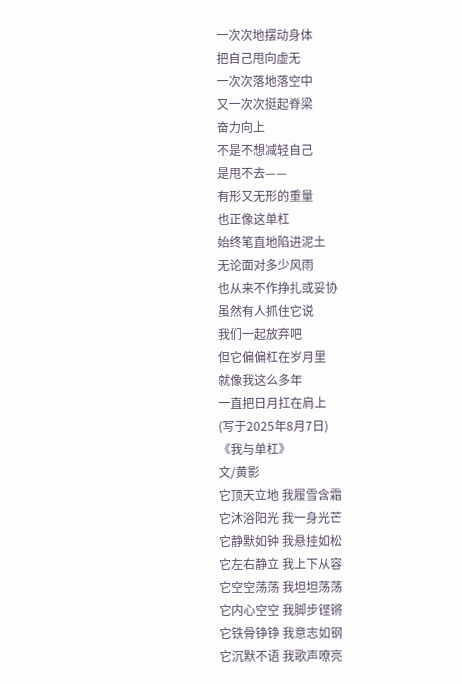一次次地摆动身体
把自己甩向虚无
一次次落地落空中
又一次次挺起脊梁
奋力向上
不是不想减轻自己
是甩不去——
有形又无形的重量
也正像这单杠
始终笔直地陷进泥土
无论面对多少风雨
也从来不作挣扎或妥协
虽然有人抓住它说
我们一起放弃吧
但它偏偏杠在岁月里
就像我这么多年
一直把日月扛在肩上
(写于2025年8月7日)
《我与单杠》
文/黄影
它顶天立地 我履雪含霜
它沐浴阳光 我一身光芒
它静默如钟 我悬挂如松
它左右静立 我上下从容
它空空荡荡 我坦坦荡荡
它内心空空 我脚步铿锵
它铁骨铮铮 我意志如钢
它沉默不语 我歌声嘹亮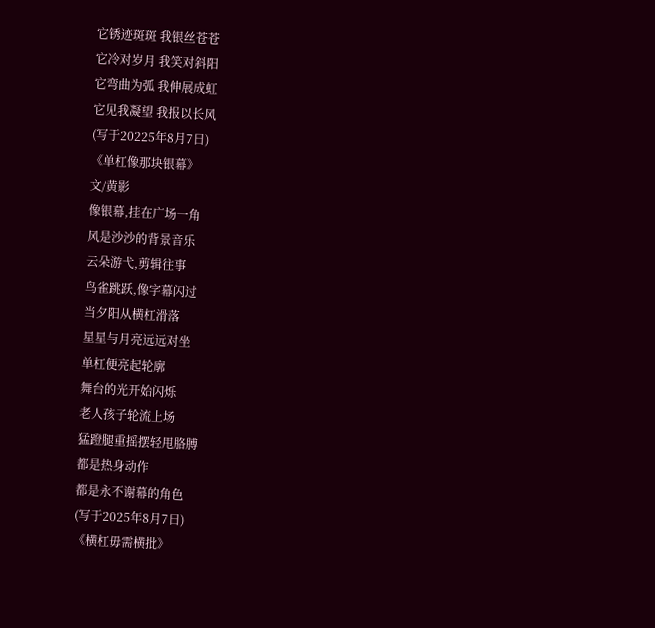它锈迹斑斑 我银丝苍苍
它冷对岁月 我笑对斜阳
它弯曲为弧 我伸展成虹
它见我凝望 我报以长风
(写于20225年8月7日)
《单杠像那块银幕》
文/黄影
像银幕,挂在广场一角
风是沙沙的背景音乐
云朵游弋,剪辑往事
鸟雀跳跃,像字幕闪过
当夕阳从横杠滑落
星星与月亮远远对坐
单杠便亮起轮廓
舞台的光开始闪烁
老人孩子轮流上场
猛蹬腿重摇摆轻甩胳膊
都是热身动作
都是永不谢幕的角色
(写于2025年8月7日)
《横杠毋需横批》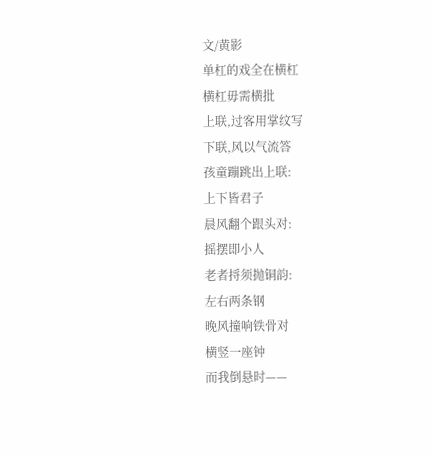文/黄影
单杠的戏全在横杠
横杠毋需横批
上联,过客用掌纹写
下联,风以气流答
孩童蹦跳出上联:
上下皆君子
晨风翻个跟头对:
摇摆即小人
老者捋须抛铜韵:
左右两条钢
晚风撞响铁骨对
横竖一座钟
而我倒悬时——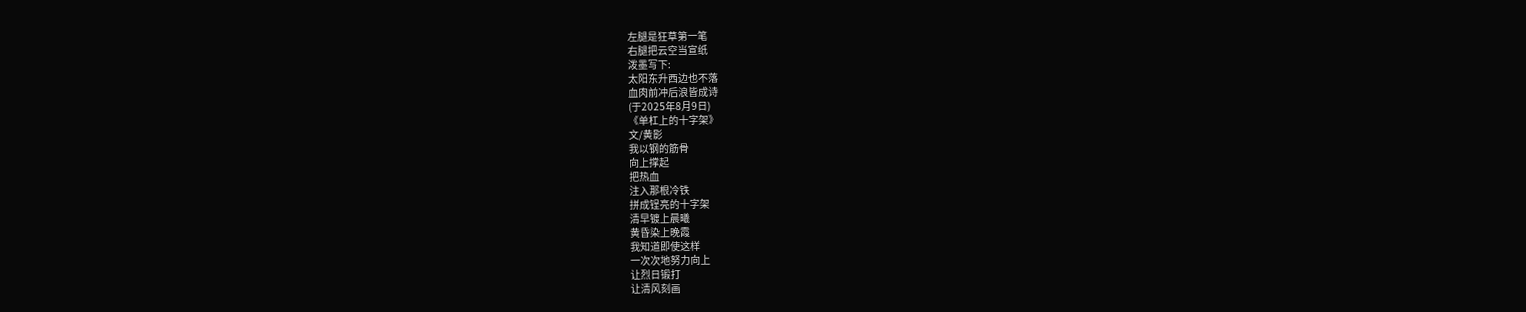左腿是狂草第一笔
右腿把云空当宣纸
泼墨写下:
太阳东升西边也不落
血肉前冲后浪皆成诗
(于2025年8月9日)
《单杠上的十字架》
文/黄影
我以钢的筋骨
向上撑起
把热血
注入那根冷铁
拼成锃亮的十字架
清早镀上晨曦
黄昏染上晚霞
我知道即使这样
一次次地努力向上
让烈日锻打
让清风刻画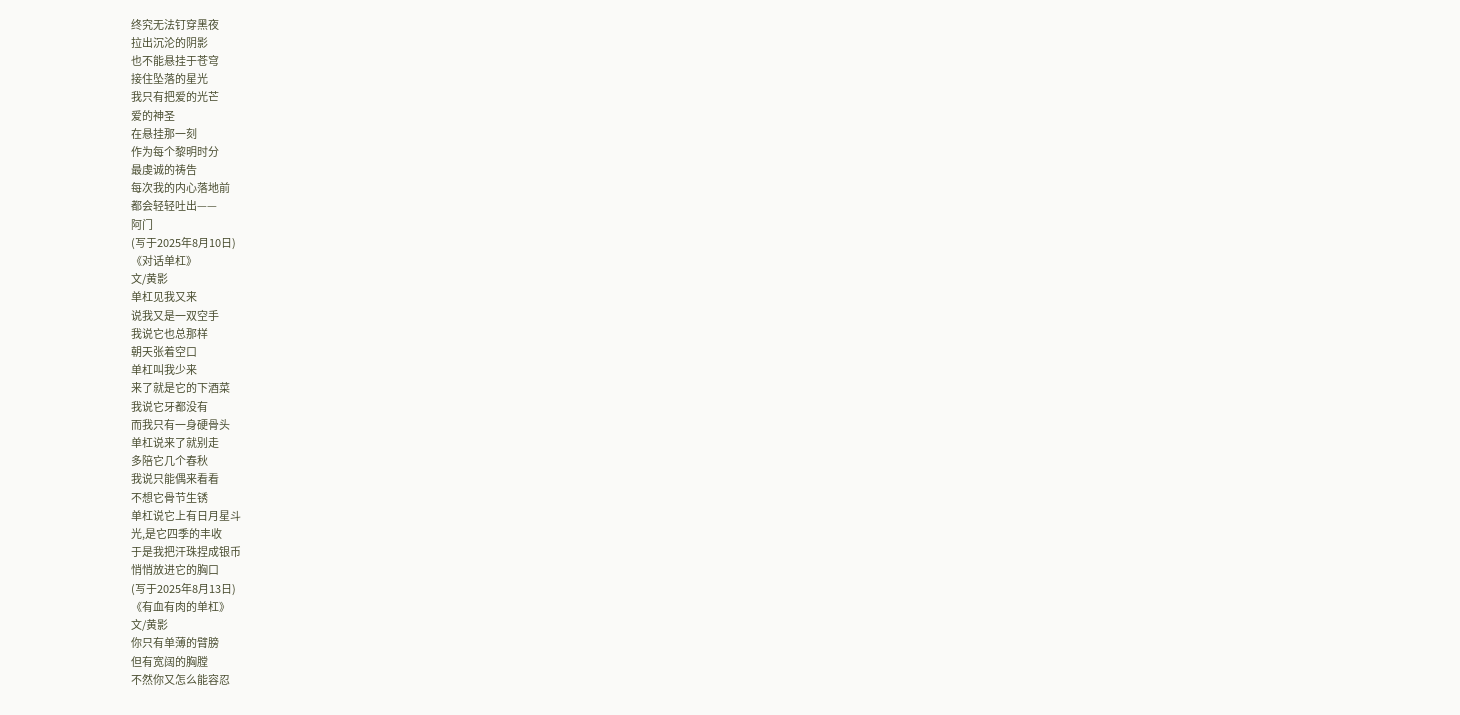终究无法钉穿黑夜
拉出沉沦的阴影
也不能悬挂于苍穹
接住坠落的星光
我只有把爱的光芒
爱的神圣
在悬挂那一刻
作为每个黎明时分
最虔诚的祷告
每次我的内心落地前
都会轻轻吐出——
阿门
(写于2025年8月10日)
《对话单杠》
文/黄影
单杠见我又来
说我又是一双空手
我说它也总那样
朝天张着空口
单杠叫我少来
来了就是它的下酒菜
我说它牙都没有
而我只有一身硬骨头
单杠说来了就别走
多陪它几个春秋
我说只能偶来看看
不想它骨节生锈
单杠说它上有日月星斗
光,是它四季的丰收
于是我把汗珠捏成银币
悄悄放进它的胸口
(写于2025年8月13日)
《有血有肉的单杠》
文/黄影
你只有单薄的臂膀
但有宽阔的胸膛
不然你又怎么能容忍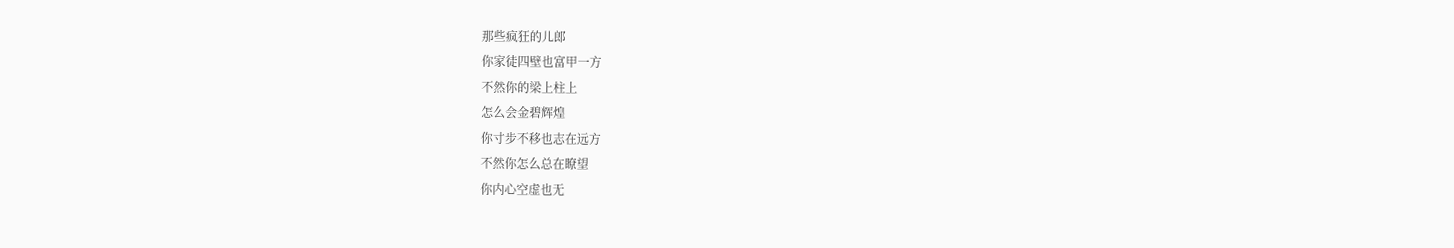那些疯狂的儿郎
你家徒四壁也富甲一方
不然你的梁上柱上
怎么会金碧辉煌
你寸步不移也志在远方
不然你怎么总在瞭望
你内心空虚也无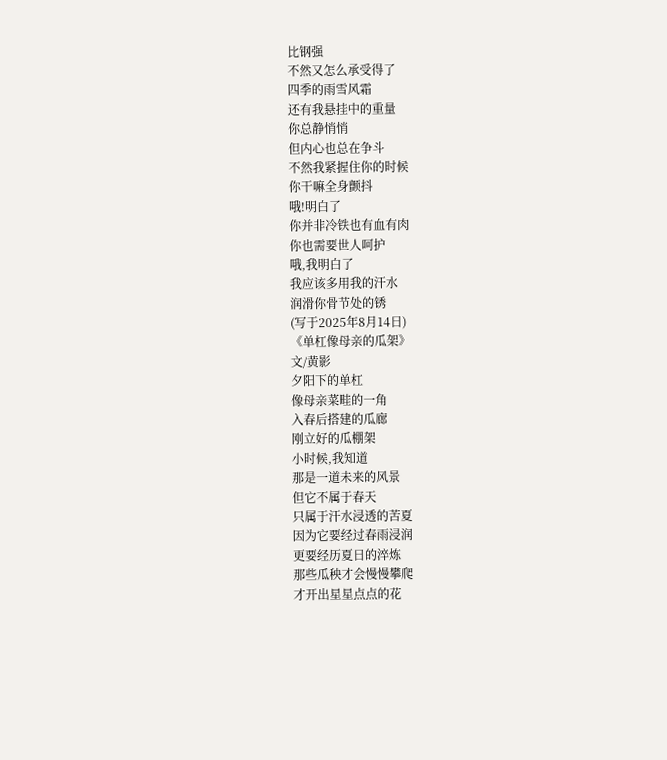比钢强
不然又怎么承受得了
四季的雨雪风霜
还有我悬挂中的重量
你总静悄悄
但内心也总在争斗
不然我紧握住你的时候
你干嘛全身颤抖
哦!明白了
你并非冷铁也有血有肉
你也需要世人呵护
哦,我明白了
我应该多用我的汗水
润滑你骨节处的锈
(写于2025年8月14日)
《单杠像母亲的瓜架》
文/黄影
夕阳下的单杠
像母亲菜畦的一角
入春后搭建的瓜廊
刚立好的瓜棚架
小时候,我知道
那是一道未来的风景
但它不属于春天
只属于汗水浸透的苦夏
因为它要经过春雨浸润
更要经历夏日的淬炼
那些瓜秧才会慢慢攀爬
才开出星星点点的花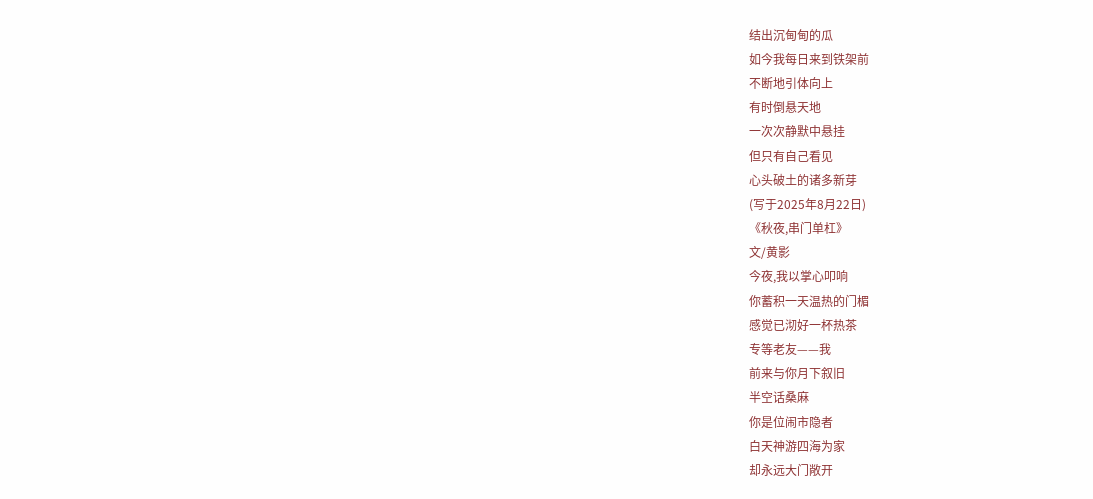结出沉甸甸的瓜
如今我每日来到铁架前
不断地引体向上
有时倒悬天地
一次次静默中悬挂
但只有自己看见
心头破土的诸多新芽
(写于2025年8月22日)
《秋夜,串门单杠》
文/黄影
今夜,我以掌心叩响
你蓄积一天温热的门楣
感觉已沏好一杯热茶
专等老友——我
前来与你月下叙旧
半空话桑麻
你是位闹市隐者
白天神游四海为家
却永远大门敞开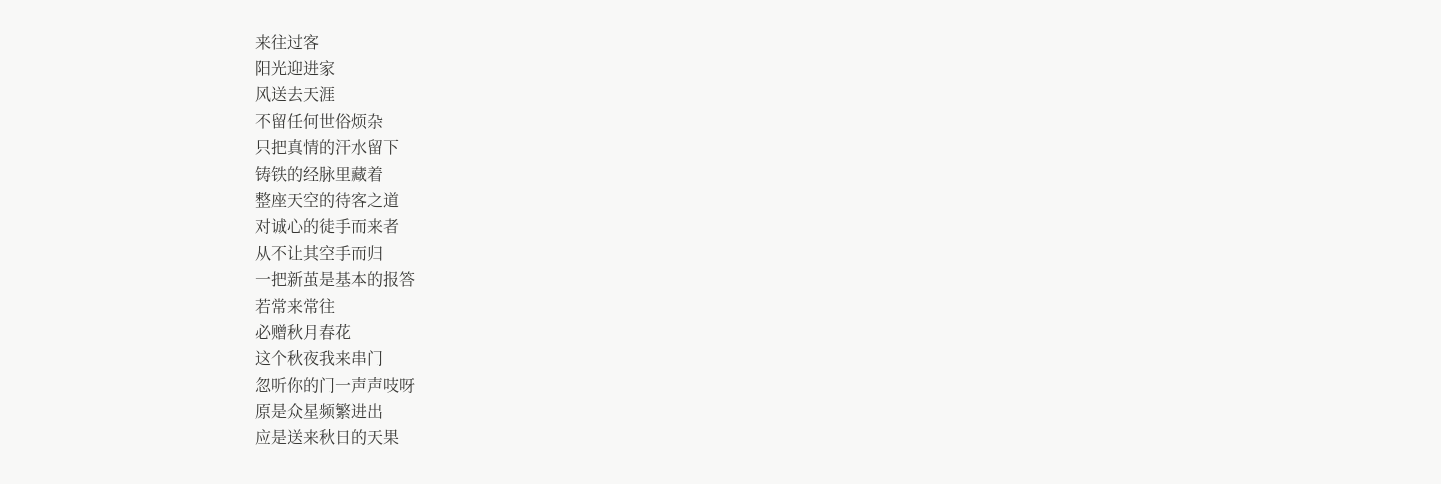来往过客
阳光迎进家
风送去天涯
不留任何世俗烦杂
只把真情的汗水留下
铸铁的经脉里藏着
整座天空的待客之道
对诚心的徒手而来者
从不让其空手而归
一把新茧是基本的报答
若常来常往
必赠秋月春花
这个秋夜我来串门
忽听你的门一声声吱呀
原是众星频繁进出
应是送来秋日的天果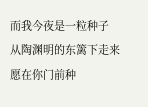而我今夜是一粒种子
从陶渊明的东篱下走来
愿在你门前种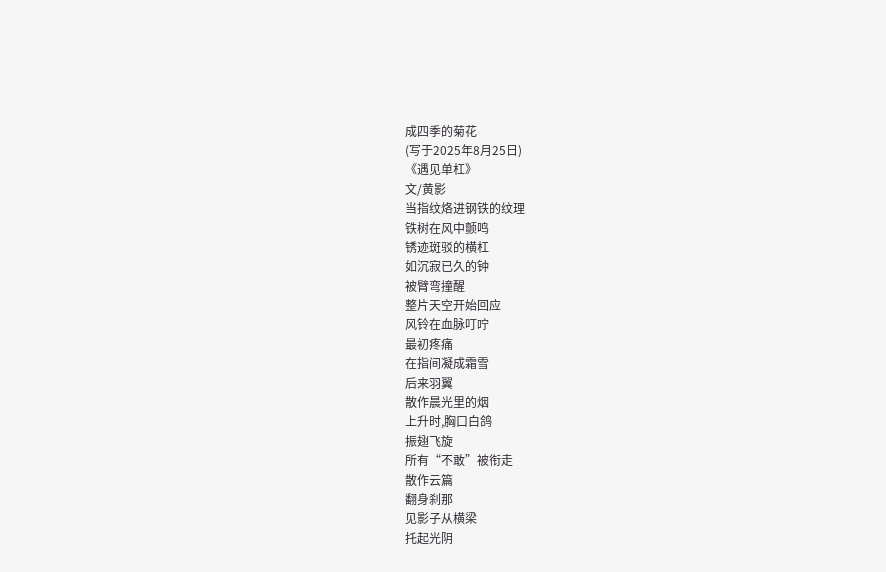成四季的菊花
(写于2025年8月25日)
《遇见单杠》
文/黄影
当指纹烙进钢铁的纹理
铁树在风中颤鸣
锈迹斑驳的横杠
如沉寂已久的钟
被臂弯撞醒
整片天空开始回应
风铃在血脉叮咛
最初疼痛
在指间凝成霜雪
后来羽翼
散作晨光里的烟
上升时,胸口白鸽
振翅飞旋
所有“不敢”被衔走
散作云篇
翻身刹那
见影子从横梁
托起光阴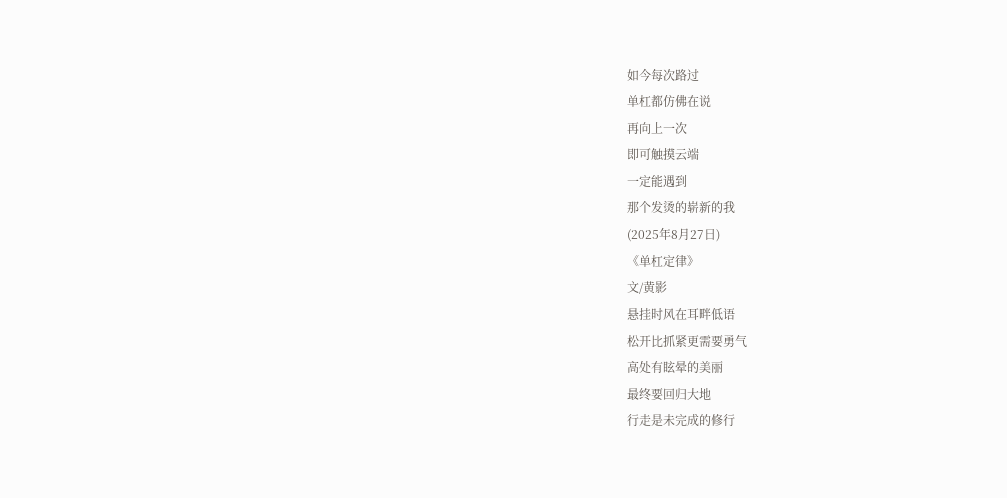如今每次路过
单杠都仿佛在说
再向上一次
即可触摸云端
一定能遇到
那个发烫的崭新的我
(2025年8月27日)
《单杠定律》
文/黄影
悬挂时风在耳畔低语
松开比抓紧更需要勇气
高处有眩晕的美丽
最终要回归大地
行走是未完成的修行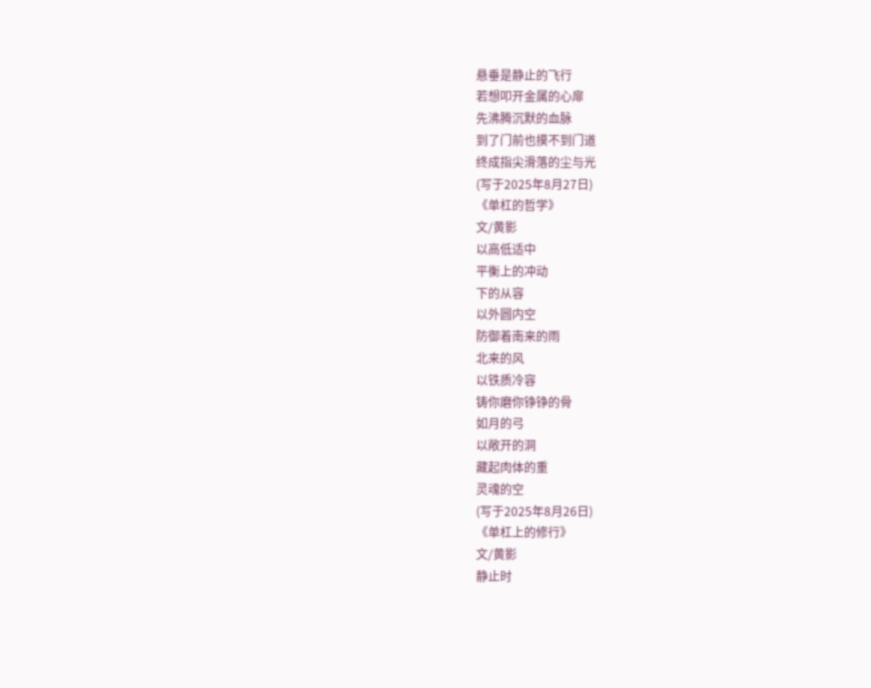悬垂是静止的飞行
若想叩开金属的心扉
先沸腾沉默的血脉
到了门前也摸不到门道
终成指尖滑落的尘与光
(写于2025年8月27日)
《单杠的哲学》
文/黄影
以高低适中
平衡上的冲动
下的从容
以外圆内空
防御着南来的雨
北来的风
以铁质冷容
铸你磨你铮铮的骨
如月的弓
以敞开的洞
藏起肉体的重
灵魂的空
(写于2025年8月26日)
《单杠上的修行》
文/黄影
静止时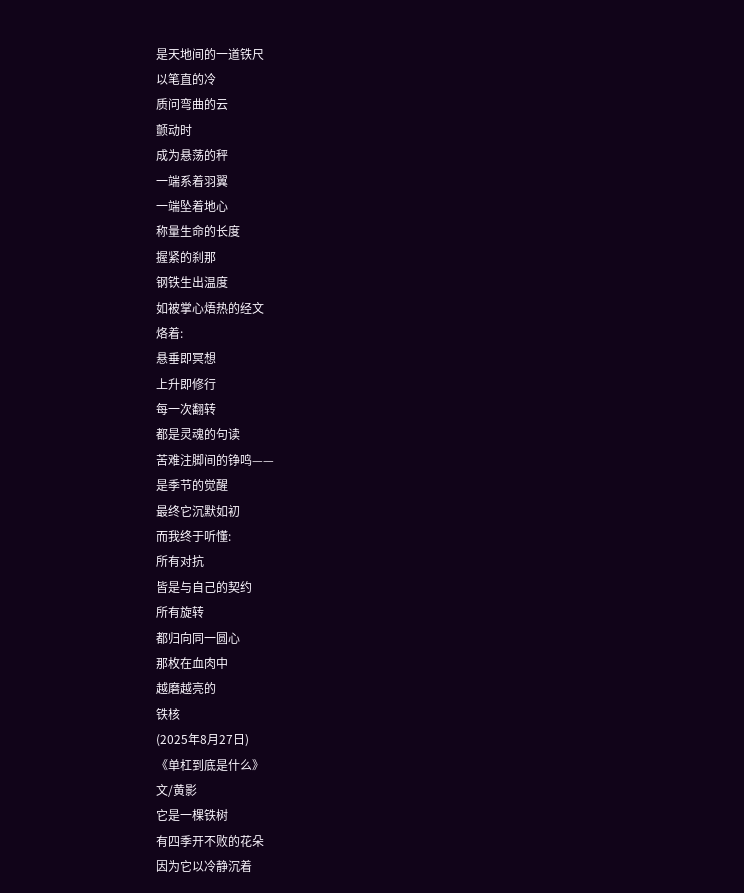是天地间的一道铁尺
以笔直的冷
质问弯曲的云
颤动时
成为悬荡的秤
一端系着羽翼
一端坠着地心
称量生命的长度
握紧的刹那
钢铁生出温度
如被掌心焐热的经文
烙着:
悬垂即冥想
上升即修行
每一次翻转
都是灵魂的句读
苦难注脚间的铮鸣——
是季节的觉醒
最终它沉默如初
而我终于听懂:
所有对抗
皆是与自己的契约
所有旋转
都归向同一圆心
那枚在血肉中
越磨越亮的
铁核
(2025年8月27日)
《单杠到底是什么》
文/黄影
它是一棵铁树
有四季开不败的花朵
因为它以冷静沉着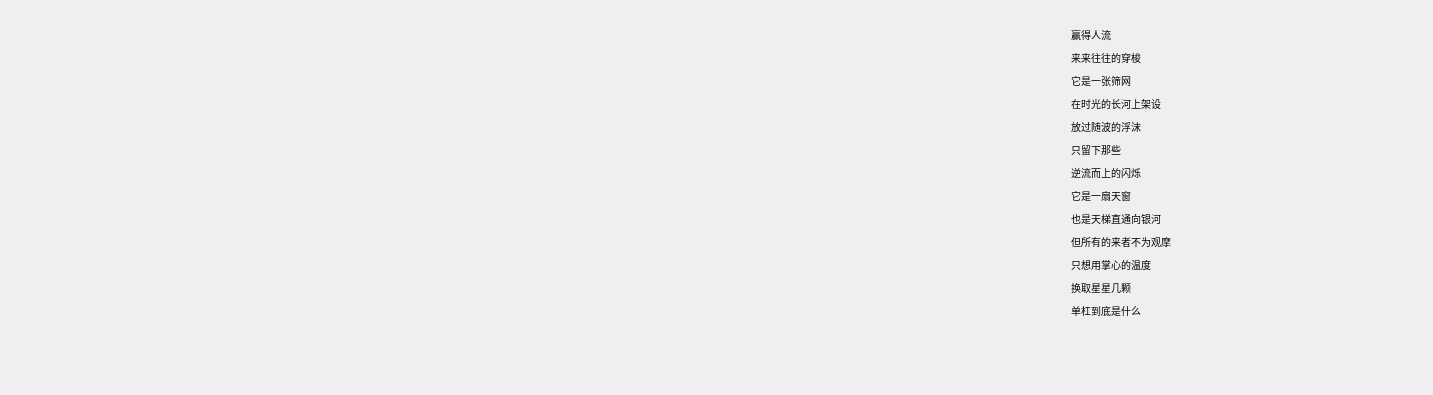赢得人流
来来往往的穿梭
它是一张筛网
在时光的长河上架设
放过随波的浮沫
只留下那些
逆流而上的闪烁
它是一扇天窗
也是天梯直通向银河
但所有的来者不为观摩
只想用掌心的温度
换取星星几颗
单杠到底是什么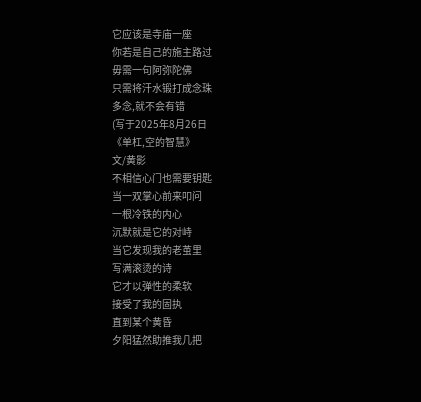它应该是寺庙一座
你若是自己的施主路过
毋需一句阿弥陀佛
只需将汗水锻打成念珠
多念,就不会有错
(写于2025年8月26日
《单杠,空的智慧》
文/黄影
不相信心门也需要钥匙
当一双掌心前来叩问
一根冷铁的内心
沉默就是它的对峙
当它发现我的老茧里
写满滚烫的诗
它才以弹性的柔软
接受了我的固执
直到某个黄昏
夕阳猛然助推我几把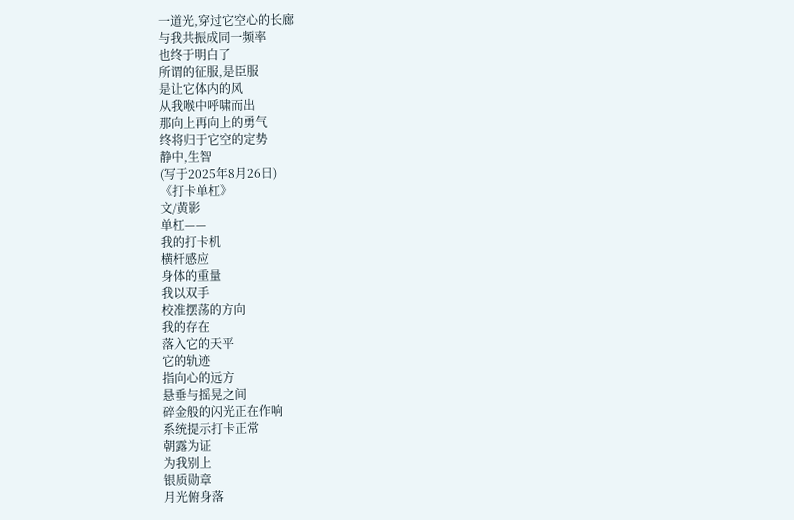一道光,穿过它空心的长廊
与我共振成同一频率
也终于明白了
所谓的征服,是臣服
是让它体内的风
从我喉中呼啸而出
那向上再向上的勇气
终将归于它空的定势
静中,生智
(写于2025年8月26日)
《打卡单杠》
文/黄影
单杠——
我的打卡机
横杆感应
身体的重量
我以双手
校准摆荡的方向
我的存在
落入它的天平
它的轨迹
指向心的远方
悬垂与摇晃之间
碎金般的闪光正在作响
系统提示打卡正常
朝露为证
为我别上
银质勋章
月光俯身落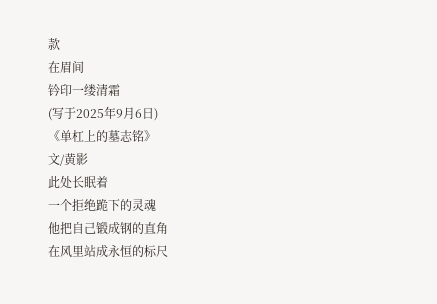款
在眉间
钤印一缕清霜
(写于2025年9月6日)
《单杠上的墓志铭》
文/黄影
此处长眠着
一个拒绝跪下的灵魂
他把自己锻成钢的直角
在风里站成永恒的标尺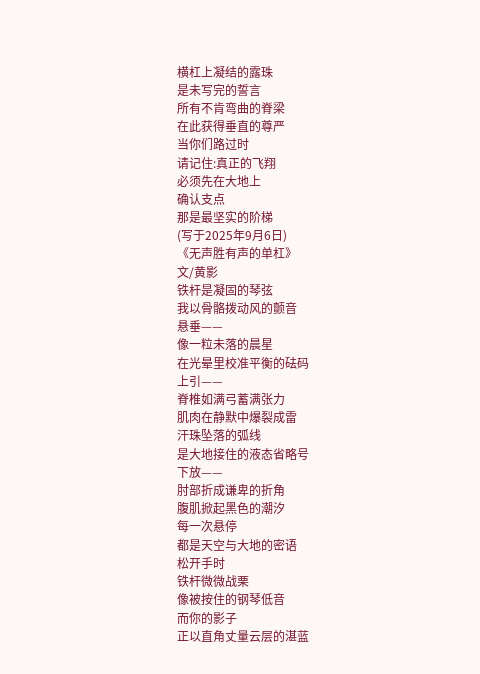横杠上凝结的露珠
是未写完的誓言
所有不肯弯曲的脊梁
在此获得垂直的尊严
当你们路过时
请记住:真正的飞翔
必须先在大地上
确认支点
那是最坚实的阶梯
(写于2025年9月6日)
《无声胜有声的单杠》
文/黄影
铁杆是凝固的琴弦
我以骨骼拨动风的颤音
悬垂——
像一粒未落的晨星
在光晕里校准平衡的砝码
上引——
脊椎如满弓蓄满张力
肌肉在静默中爆裂成雷
汗珠坠落的弧线
是大地接住的液态省略号
下放——
肘部折成谦卑的折角
腹肌掀起黑色的潮汐
每一次悬停
都是天空与大地的密语
松开手时
铁杆微微战栗
像被按住的钢琴低音
而你的影子
正以直角丈量云层的湛蓝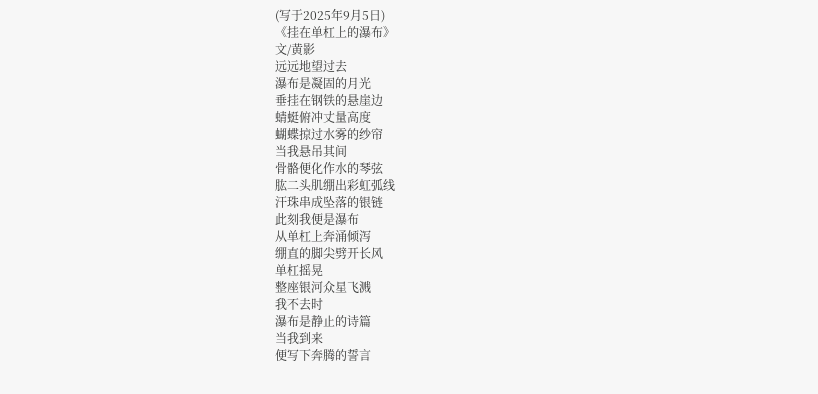(写于2025年9月5日)
《挂在单杠上的瀑布》
文/黄影
远远地望过去
瀑布是凝固的月光
垂挂在钢铁的悬崖边
蜻蜓俯冲丈量高度
蝴蝶掠过水雾的纱帘
当我悬吊其间
骨骼便化作水的琴弦
肱二头肌绷出彩虹弧线
汗珠串成坠落的银链
此刻我便是瀑布
从单杠上奔涌倾泻
绷直的脚尖劈开长风
单杠摇晃
整座银河众星飞溅
我不去时
瀑布是静止的诗篇
当我到来
便写下奔腾的誓言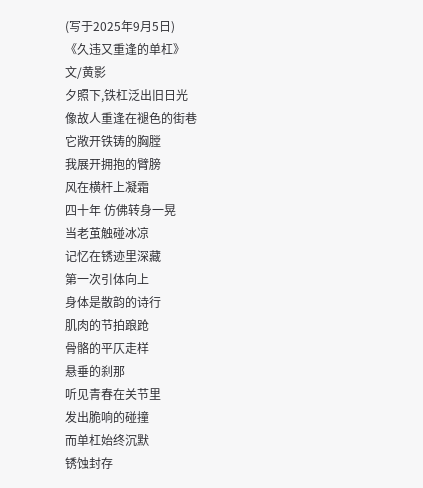(写于2025年9月5日)
《久违又重逢的单杠》
文/黄影
夕照下,铁杠泛出旧日光
像故人重逢在褪色的街巷
它敞开铁铸的胸膛
我展开拥抱的臂膀
风在横杆上凝霜
四十年 仿佛转身一晃
当老茧触碰冰凉
记忆在锈迹里深藏
第一次引体向上
身体是散韵的诗行
肌肉的节拍踉跄
骨骼的平仄走样
悬垂的刹那
听见青春在关节里
发出脆响的碰撞
而单杠始终沉默
锈蚀封存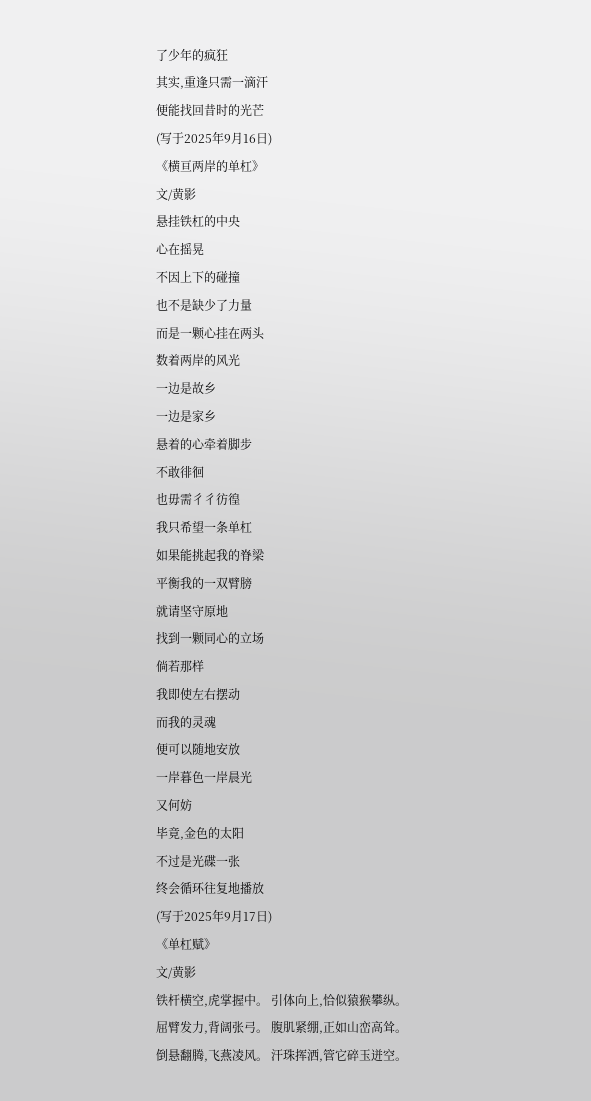了少年的疯狂
其实,重逢只需一滴汗
便能找回昔时的光芒
(写于2025年9月16日)
《横亘两岸的单杠》
文/黄影
悬挂铁杠的中央
心在摇晃
不因上下的碰撞
也不是缺少了力量
而是一颗心挂在两头
数着两岸的风光
一边是故乡
一边是家乡
悬着的心牵着脚步
不敢徘徊
也毋需彳彳彷徨
我只希望一条单杠
如果能挑起我的脊梁
平衡我的一双臂膀
就请坚守原地
找到一颗同心的立场
倘若那样
我即使左右摆动
而我的灵魂
便可以随地安放
一岸暮色一岸晨光
又何妨
毕竟,金色的太阳
不过是光碟一张
终会循环往复地播放
(写于2025年9月17日)
《单杠赋》
文/黄影
铁杆横空,虎掌握中。 引体向上,恰似猿猴攀纵。
屈臂发力,背阔张弓。 腹肌紧绷,正如山峦高耸。
倒悬翻腾,飞燕凌风。 汗珠挥洒,管它碎玉迸空。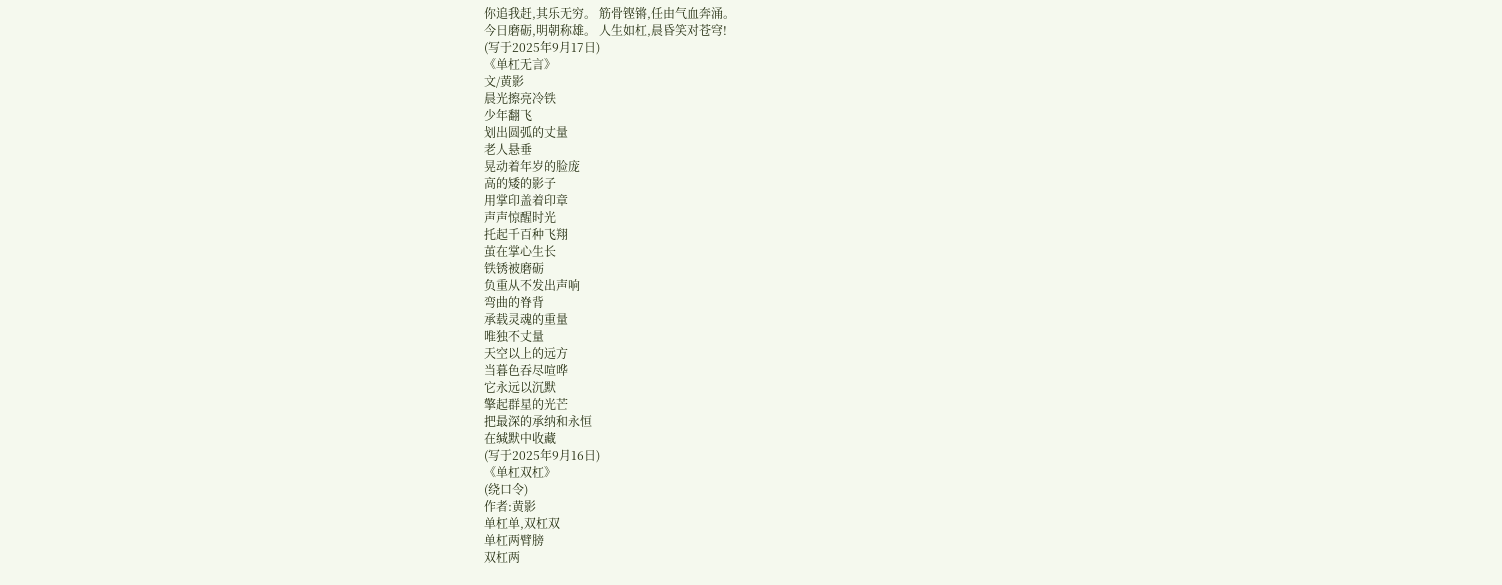你追我赶,其乐无穷。 筋骨铿锵,任由气血奔涌。
今日磨砺,明朝称雄。 人生如杠,晨昏笑对苍穹!
(写于2025年9月17日)
《单杠无言》
文/黄影
晨光擦亮冷铁
少年翻飞
划出圆弧的丈量
老人悬垂
晃动着年岁的脸庞
高的矮的影子
用掌印盖着印章
声声惊醒时光
托起千百种飞翔
茧在掌心生长
铁锈被磨砺
负重从不发出声响
弯曲的脊背
承载灵魂的重量
唯独不丈量
天空以上的远方
当暮色吞尽喧哗
它永远以沉默
擎起群星的光芒
把最深的承纳和永恒
在缄默中收藏
(写于2025年9月16日)
《单杠双杠》
(绕口令)
作者:黄影
单杠单,双杠双
单杠两臂膀
双杠两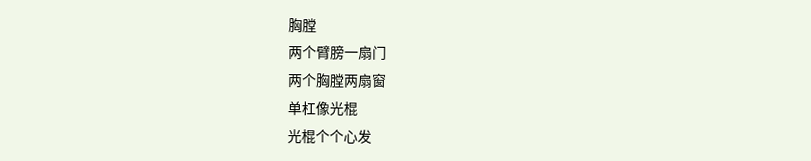胸膛
两个臂膀一扇门
两个胸膛两扇窗
单杠像光棍
光棍个个心发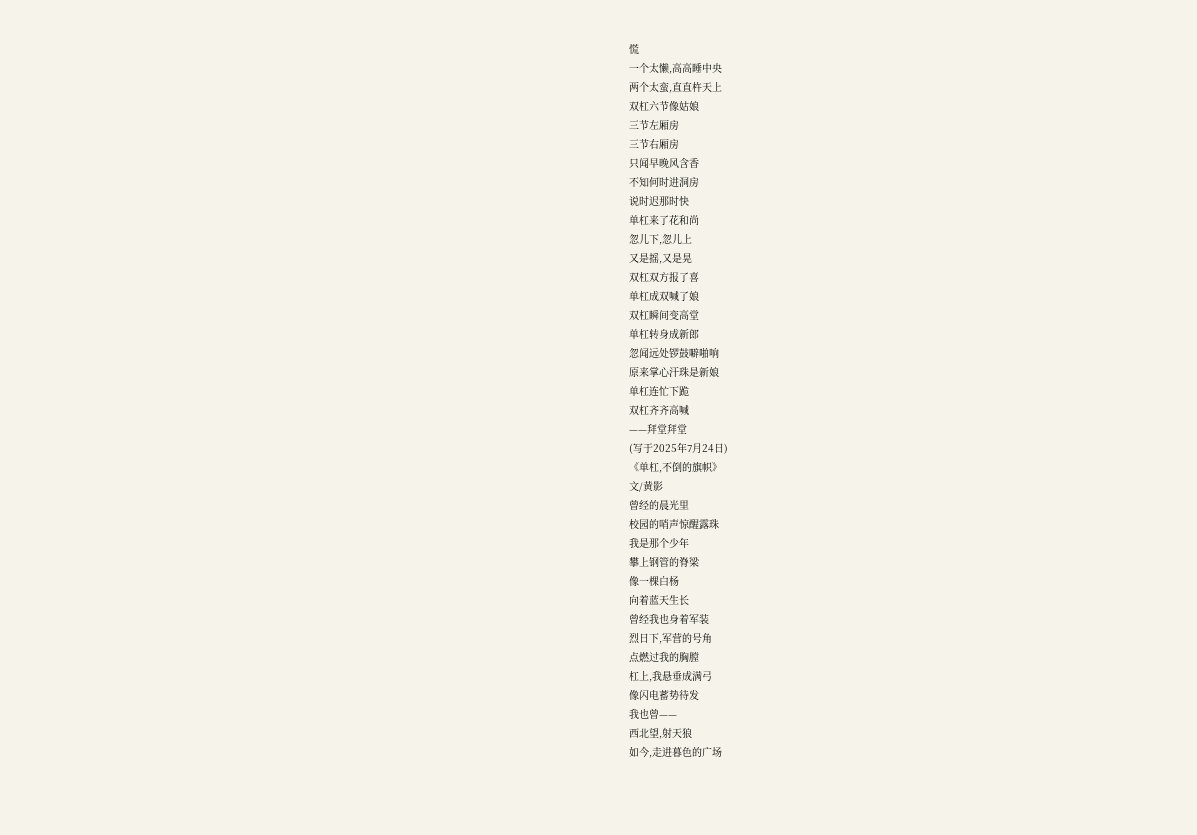慌
一个太懒,高高睡中央
两个太蛮,直直杵天上
双杠六节像姑娘
三节左厢房
三节右厢房
只闻早晚风含香
不知何时进洞房
说时迟那时快
单杠来了花和尚
忽儿下,忽儿上
又是摇,又是晃
双杠双方报了喜
单杠成双喊了娘
双杠瞬间变高堂
单杠转身成新郎
忽闻远处锣鼓噼啪响
原来掌心汗珠是新娘
单杠连忙下跪
双杠齐齐高喊
——拜堂拜堂
(写于2025年7月24日)
《单杠,不倒的旗帜》
文/黄影
曾经的晨光里
校园的哨声惊醒露珠
我是那个少年
攀上钢管的脊梁
像一棵白杨
向着蓝天生长
曾经我也身着军装
烈日下,军营的号角
点燃过我的胸膛
杠上,我悬垂成满弓
像闪电蓄势待发
我也曾——
西北望,射天狼
如今,走进暮色的广场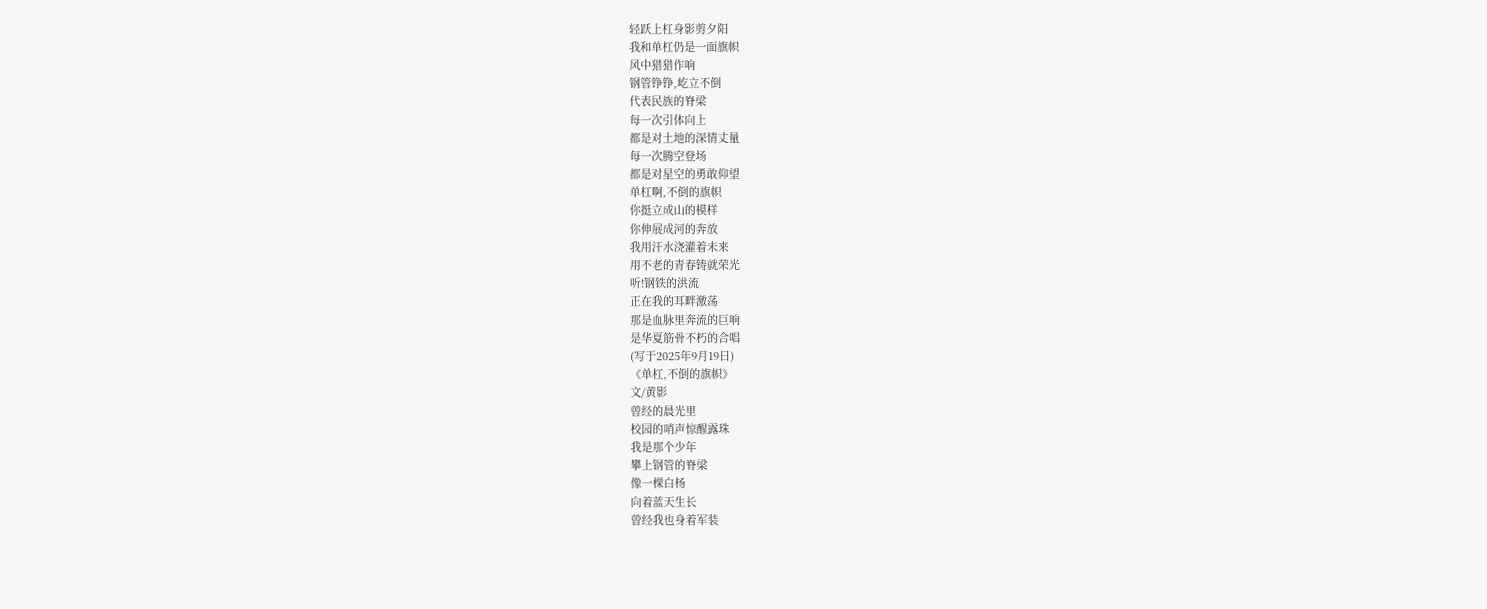轻跃上杠身影剪夕阳
我和单杠仍是一面旗帜
风中猎猎作响
钢管铮铮,屹立不倒
代表民族的脊梁
每一次引体向上
都是对土地的深情丈量
每一次腾空登场
都是对星空的勇敢仰望
单杠啊,不倒的旗帜
你挺立成山的模样
你伸展成河的奔放
我用汗水浇灌着未来
用不老的青春铸就荣光
听!钢铁的洪流
正在我的耳畔激荡
那是血脉里奔流的巨响
是华夏筋骨不朽的合唱
(写于2025年9月19日)
《单杠,不倒的旗帜》
文/黄影
曾经的晨光里
校园的哨声惊醒露珠
我是那个少年
攀上钢管的脊梁
像一棵白杨
向着蓝天生长
曾经我也身着军装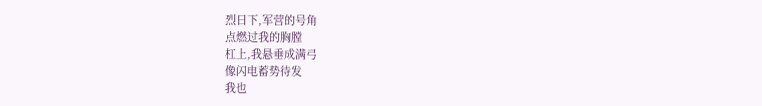烈日下,军营的号角
点燃过我的胸膛
杠上,我悬垂成满弓
像闪电蓄势待发
我也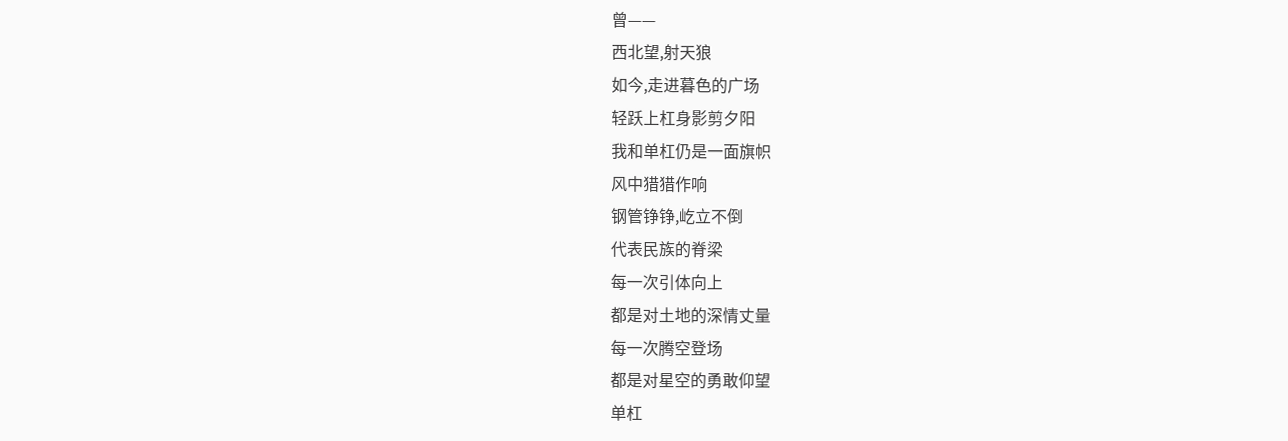曾——
西北望,射天狼
如今,走进暮色的广场
轻跃上杠身影剪夕阳
我和单杠仍是一面旗帜
风中猎猎作响
钢管铮铮,屹立不倒
代表民族的脊梁
每一次引体向上
都是对土地的深情丈量
每一次腾空登场
都是对星空的勇敢仰望
单杠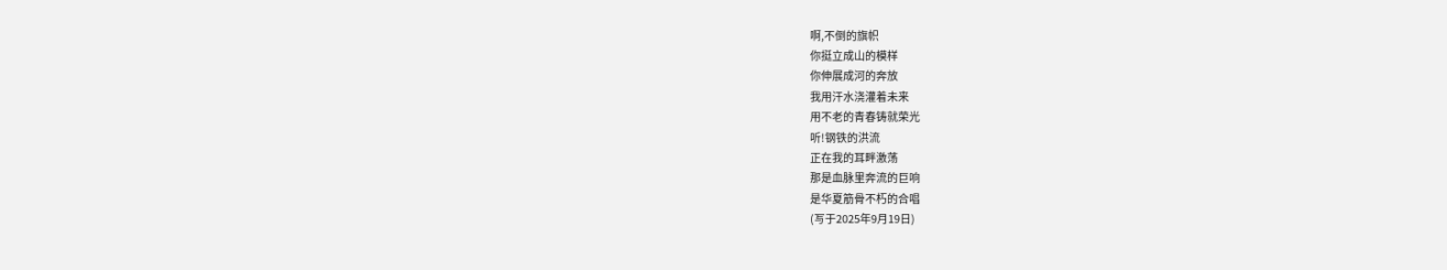啊,不倒的旗帜
你挺立成山的模样
你伸展成河的奔放
我用汗水浇灌着未来
用不老的青春铸就荣光
听!钢铁的洪流
正在我的耳畔激荡
那是血脉里奔流的巨响
是华夏筋骨不朽的合唱
(写于2025年9月19日)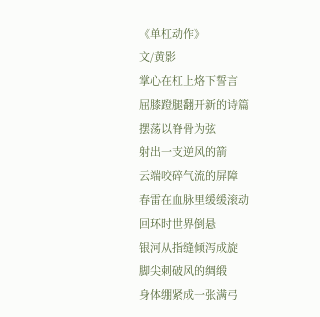《单杠动作》
文/黄影
掌心在杠上烙下誓言
屈膝蹬腿翻开新的诗篇
摆荡以脊骨为弦
射出一支逆风的箭
云端咬碎气流的屏障
春雷在血脉里缓缓滚动
回环时世界倒悬
银河从指缝倾泻成旋
脚尖刺破风的绸缎
身体绷紧成一张满弓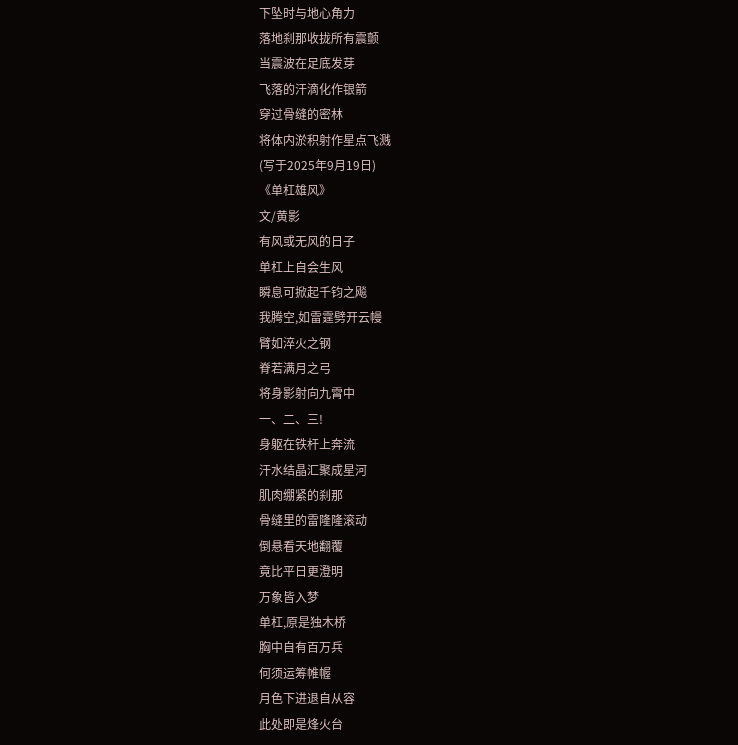下坠时与地心角力
落地刹那收拢所有震颤
当震波在足底发芽
飞落的汗滴化作银箭
穿过骨缝的密林
将体内淤积射作星点飞溅
(写于2025年9月19日)
《单杠雄风》
文/黄影
有风或无风的日子
单杠上自会生风
瞬息可掀起千钧之飚
我腾空,如雷霆劈开云幔
臂如淬火之钢
脊若满月之弓
将身影射向九霄中
一、二、三!
身躯在铁杆上奔流
汗水结晶汇聚成星河
肌肉绷紧的刹那
骨缝里的雷隆隆滚动
倒悬看天地翻覆
竟比平日更澄明
万象皆入梦
单杠,原是独木桥
胸中自有百万兵
何须运筹帷幄
月色下进退自从容
此处即是烽火台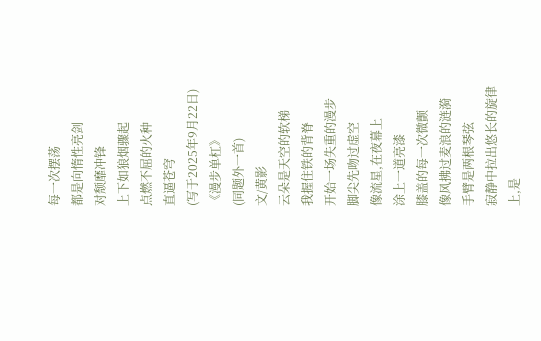每一次摆荡
都是向惰性亮剑
对颓靡冲锋
上下如狼烟骤起
点燃不屈的火种
直逼苍穹
(写于2025年9月22日)
《漫步单杠》
(同题外一首)
文/黄影
云朵是天空的软梯
我握住铁的背脊
开始一场失重的漫步
脚尖先吻过虚空
像流星,在夜幕上
涂上一道亮漆
膝盖的每一次微颤
像风拂过麦浪的涟漪
手臂是两根琴弦
寂静中拉出悠长的旋律
上,是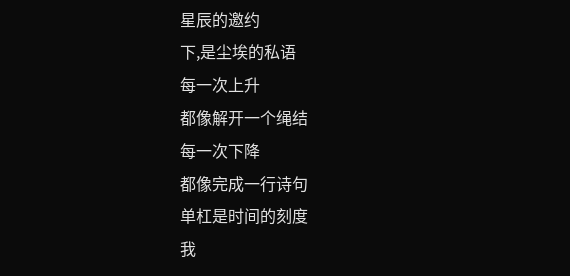星辰的邀约
下,是尘埃的私语
每一次上升
都像解开一个绳结
每一次下降
都像完成一行诗句
单杠是时间的刻度
我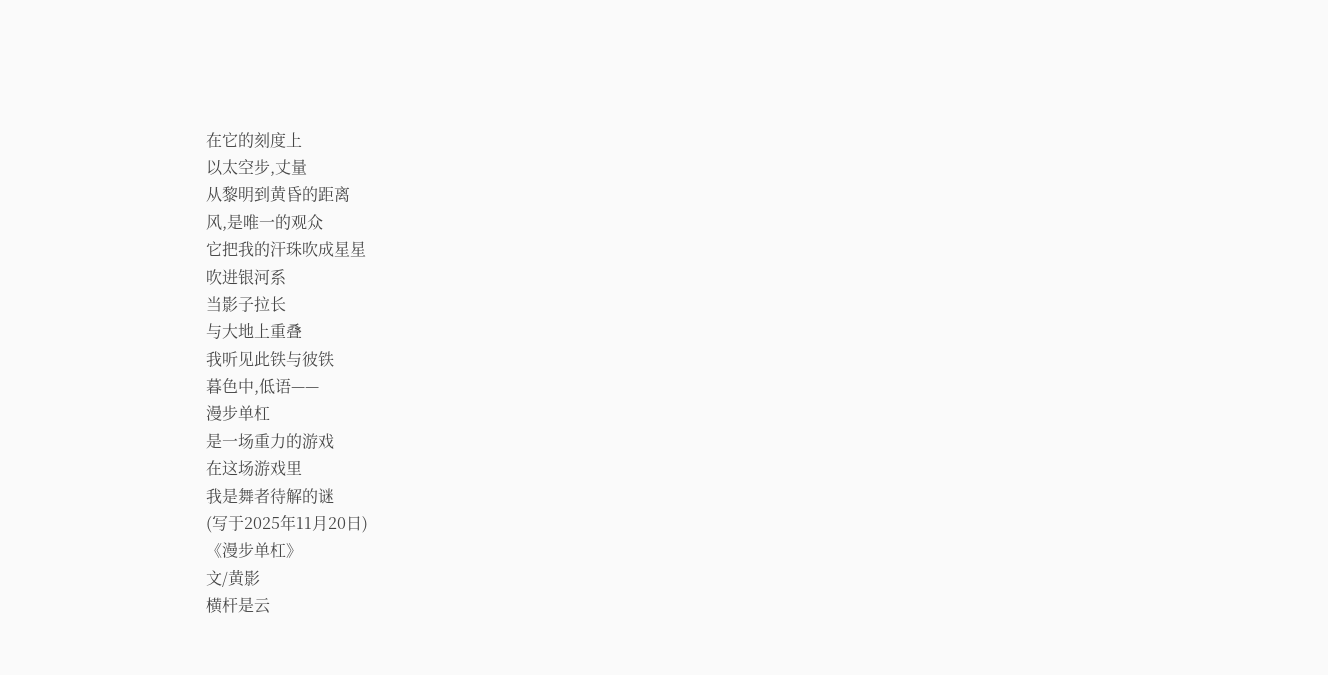在它的刻度上
以太空步,丈量
从黎明到黄昏的距离
风,是唯一的观众
它把我的汗珠吹成星星
吹进银河系
当影子拉长
与大地上重叠
我听见此铁与彼铁
暮色中,低语——
漫步单杠
是一场重力的游戏
在这场游戏里
我是舞者待解的谜
(写于2025年11月20日)
《漫步单杠》
文/黄影
横杆是云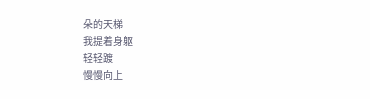朵的天梯
我提着身躯
轻轻踱
慢慢向上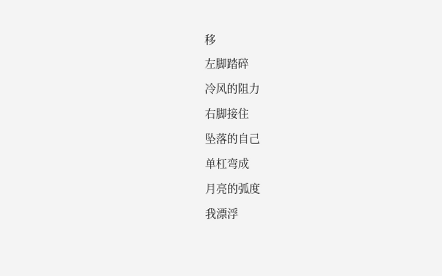移
左脚踏碎
冷风的阻力
右脚接住
坠落的自己
单杠弯成
月亮的弧度
我漂浮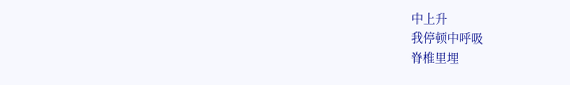中上升
我停顿中呼吸
脊椎里埋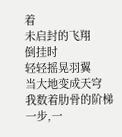着
未启封的飞翔
倒挂时
轻轻摇晃羽翼
当大地变成天穹
我数着肋骨的阶梯
一步,一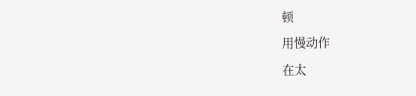顿
用慢动作
在太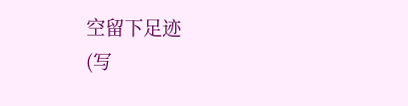空留下足迹
(写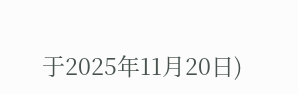于2025年11月20日)